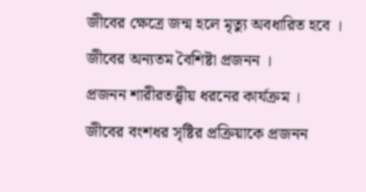জীবের ক্ষেত্রে জন্ম হলে মৃত্যু অবধারিত হবে ।
জীবের অন্যতম বৈশিষ্টা প্রজনন ।
প্রজনন শারীরতত্ত্বীয় ধরনের কার্যক্রম ।
জীবের বংশধর সৃষ্টির প্রক্রিয়াকে প্রজনন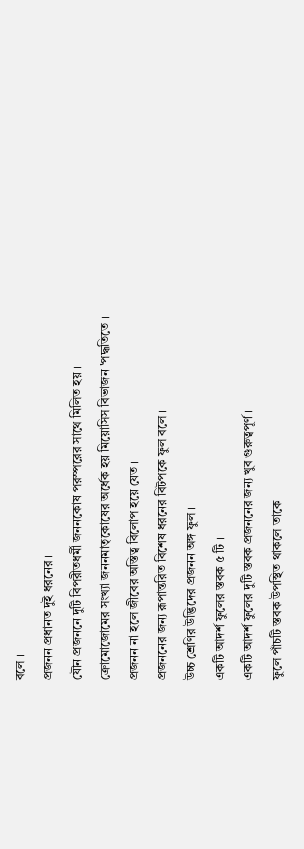বলে ।
প্রজনন প্রধানত দুই ধরনের ।
যৌন প্রজননে দুটি বিপরীতধর্মী জননকোষ পরস্পরের সাথে মিলিত হয় ।
ক্রোমোজোমের সংখ্যা জননমাতৃকোষের অর্ধেক হয় মিয়োসিস বিভাজন 'পদ্ধতিতে ।
প্রজনন না হলে জীবের অস্তিত্ব বিলোপ হয়ে যেত ।
প্রজননের জন্য রূপান্তরিত বিশেষ ধরনের বিটপকে ফুল বলে ।
উচ্চ শ্রেণির উদ্ভিদের প্রজনন অঙ্গ ফুল ।
একটি আদর্শ ফুলের স্তবক ৫ টি ।
একটি আদর্শ ফুলের দুটি স্তবক প্রজননের জন্য খুব গুরুত্বপূর্ণ ।
ফুলে পাঁচটি স্তবক উপস্থিত থাকলে তাকে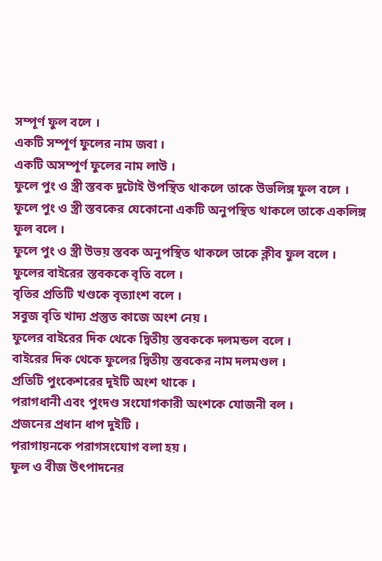সম্পূর্ণ ফুল বলে ।
একটি সম্পূর্ণ ফুলের নাম জবা ।
একটি অসম্পূর্ণ ফুলের নাম লাউ ।
ফুলে পুং ও স্ত্রী স্তবক দুটোই উপস্থিত থাকলে তাকে উভলিঙ্গ ফুল বলে ।
ফুলে পুং ও স্ত্রী স্তবকের যেকোনো একটি অনুপস্থিত থাকলে তাকে একলিঙ্গ ফুল বলে ।
ফুলে পুং ও স্ত্রী উভয় স্তবক অনুপস্থিত থাকলে তাকে ক্লীব ফুল বলে ।
ফুলের বাইরের স্তবককে বৃতি বলে ।
বৃতির প্রতিটি খণ্ডকে বৃত্যাংশ বলে ।
সবুজ বৃতি খাদ্য প্রস্তুত কাজে অংশ নেয় ।
ফুলের বাইরের দিক থেকে দ্বিতীয় স্তবককে দলমন্ডল বলে ।
বাইরের দিক থেকে ফুলের দ্বিতীয় স্তবকের নাম দলমণ্ডল ।
প্রতিটি পুংকেশরের দুইটি অংশ থাকে ।
পরাগধানী এবং পুংদণ্ড সংযোগকারী অংশকে যোজনী বল ।
প্রজনের প্রধান ধাপ দুইটি ।
পরাগায়নকে পরাগসংযোগ বলা হয় ।
ফুল ও বীজ উৎপাদনের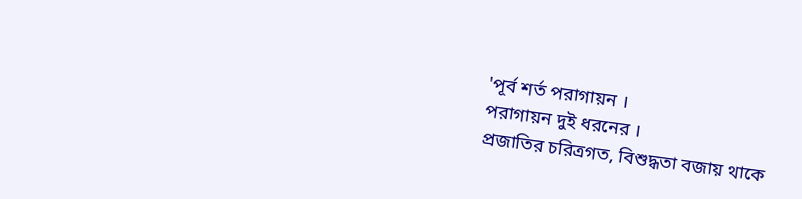'পূর্ব শর্ত পরাগায়ন ।
পরাগায়ন দুই ধরনের ।
প্রজাতির চরিত্রগত, বিশুদ্ধতা বজায় থাকে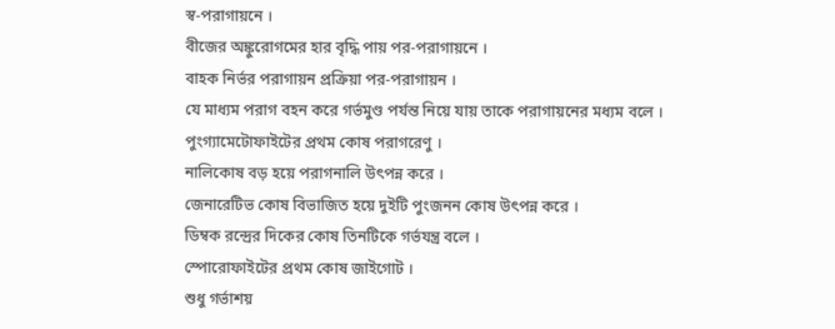স্ব-পরাগায়নে ।
বীজের অঙ্কুরোগমের হার বৃদ্ধি পায় পর-পরাগায়নে ।
বাহক নির্ভর পরাগায়ন প্রক্রিয়া পর-পরাগায়ন ।
যে মাধ্যম পরাগ বহন করে গর্ভমুণ্ড পর্যন্ত নিয়ে যায় তাকে পরাগায়নের মধ্যম বলে ।
পুংগ্যামেটোফাইটের প্রথম কোষ পরাগরেণু ।
নালিকোষ বড় হয়ে পরাগনালি উৎপন্ন করে ।
জেনারেটিভ কোষ বিভাজিত হয়ে দুইটি পুংজনন কোষ উৎপন্ন করে ।
ডিম্বক রন্দ্রের দিকের কোষ তিনটিকে গর্ভযন্ত্র বলে ।
স্পোরোফাইটের প্রথম কোষ জাইগোট ।
শুধু গর্ভাশয়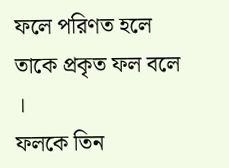ফলে পরিণত হলে তাকে প্রকৃত ফল বলে ।
ফলকে তিন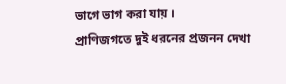ভাগে ভাগ করা যায় ।
প্রাণিজগতে দুই ধরনের প্রজনন দেখা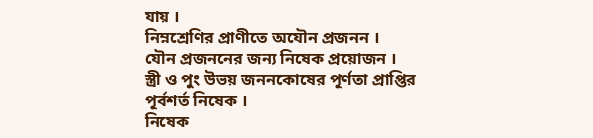যায় ।
নিম্নশ্রেণির প্রাণীতে অযৌন প্রজনন ।
যৌন প্রজননের জন্য নিষেক প্রয়োজন ।
স্ত্রী ও পুং উভয় জননকোষের পূর্ণতা প্রাপ্তির পূর্বশর্ত নিষেক ।
নিষেক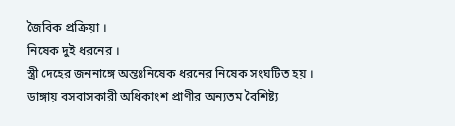জৈবিক প্রক্রিয়া ।
নিষেক দুই ধরনের ।
স্ত্রী দেহের জননাঙ্গে অন্তঃনিষেক ধরনের নিষেক সংঘটিত হয় ।
ডাঙ্গায় বসবাসকারী অধিকাংশ প্রাণীর অন্যতম বৈশিষ্ট্য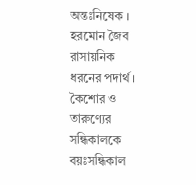অন্তঃনিষেক ।
হরমোন জৈব রাসায়নিক ধরনের পদার্থ ।
কৈশোর ও তারুণ্যের সন্ধিকালকে বয়ঃসন্ধিকাল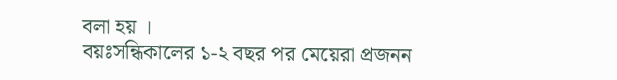বলা হয় ।
বয়ঃসন্ধিকালের ১-২ বছর পর মেয়েরা প্রজনন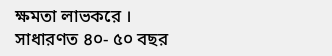ক্ষমতা লাভকরে ।
সাধারণত ৪০- ৫০ বছর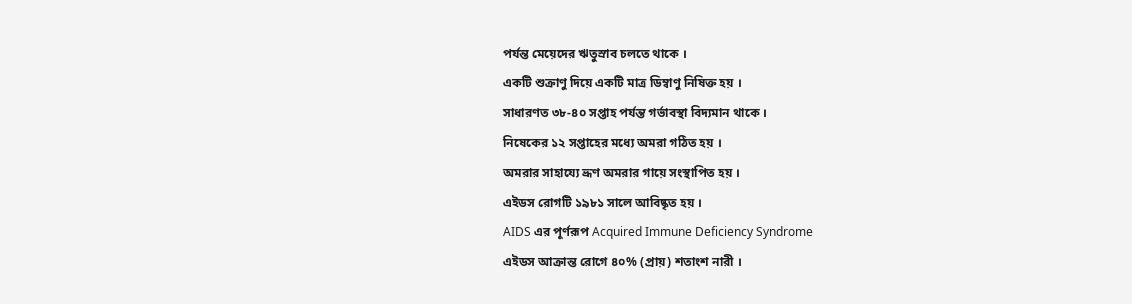পর্যন্ত মেয়েদের ঋতুস্রাব চলতে থাকে ।
একটি শুক্রাণু দিয়ে একটি মাত্র ডিম্বাণু নিষিক্ত হয় ।
সাধারণত ৩৮-৪০ সপ্তাহ পর্যন্ত গর্ভাবস্থা বিদ্যমান থাকে ।
নিষেকের ১২ সপ্তাহের মধ্যে অমরা গঠিত হয় ।
অমরার সাহায্যে ভ্রূণ অমরার গায়ে সংস্থাপিত হয় ।
এইডস রোগটি ১৯৮১ সালে আবিষ্কৃত হয় ।
AIDS এর পূর্ণরূপ Acquired Immune Deficiency Syndrome
এইডস আক্রান্ত রোগে ৪০% (প্রায়) শতাংশ নারী ।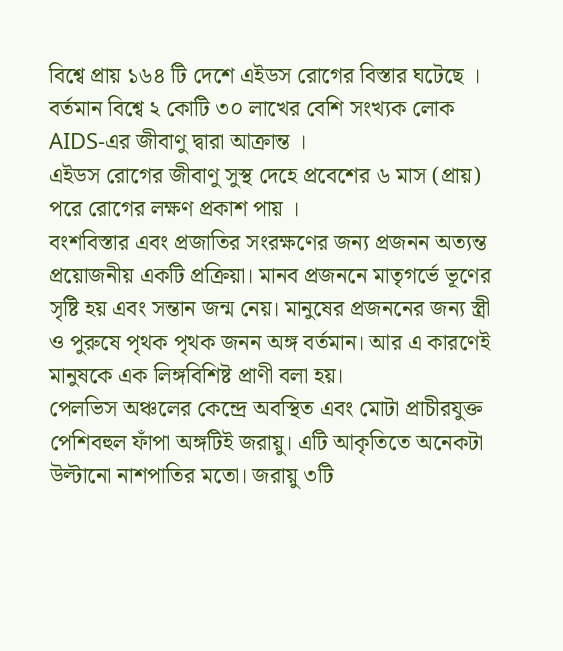বিশ্বে প্রায় ১৬৪ টি দেশে এইডস রোগের বিস্তার ঘটেছে ।
বর্তমান বিশ্বে ২ কোটি ৩০ লাখের বেশি সংখ্যক লোক AIDS-এর জীবাণু দ্বারা আক্রান্ত ।
এইডস রোগের জীবাণু সুস্থ দেহে প্রবেশের ৬ মাস (প্রায়) পরে রোগের লক্ষণ প্রকাশ পায় ।
বংশবিস্তার এবং প্রজাতির সংরক্ষণের জন্য প্রজনন অত্যন্ত প্রয়োজনীয় একটি প্রক্রিয়া। মানব প্রজননে মাতৃগর্ভে ভূণের সৃষ্টি হয় এবং সন্তান জন্ম নেয়। মানুষের প্রজননের জন্য স্ত্রী ও পুরুষে পৃথক পৃথক জনন অঙ্গ বর্তমান। আর এ কারণেই মানুষকে এক লিঙ্গবিশিষ্ট প্রাণী বলা হয়।
পেলভিস অঞ্চলের কেন্দ্রে অবস্থিত এবং মোটা প্রাচীরযুক্ত পেশিবহুল ফাঁপা অঙ্গটিই জরায়ু। এটি আকৃতিতে অনেকটা উল্টানো নাশপাতির মতো। জরায়ু ৩টি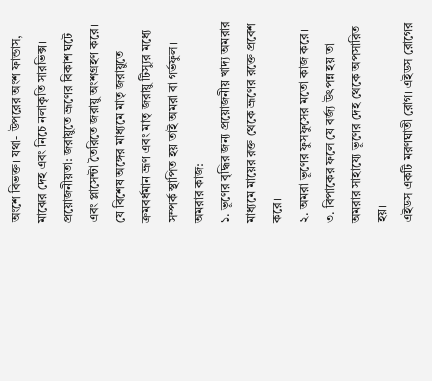অংশে বিভক্ত। যথা- উপরের অংশ ফান্ডাস, মাঝের দেহ এবং নিচে নলাকৃতি সারভিক্স। প্রয়োজনীয়তা: জরায়ুতে ভ্রূণের বিকাশ ঘটে এবং প্লাসেন্টা তৈরিতে জরায়ু অংশগ্রহণ করে।
যে বিশেষ অঙ্গের মাধ্যমে মাতৃ জরায়ুতে ক্রমবর্ধমান ভ্রূণ এবং মাতৃ জরায়ু টিস্যুর মধ্যে সম্পর্ক স্থাপিত হয় তাই অমরা বা গর্ভফুল। অমরার কাজ:
১. ভূণের বৃদ্ধির জন্য প্রয়োজনীয় খাদ্য অমরার মাধ্যমে মায়ের রক্ত থেকে ভ্রূণের রক্তে প্রবেশ করে।
২. অমরা ভূণের ফুসফুসের মতো কাজ করে।
৩. বিপাকের ফলে যে বর্জ্য উৎপন্ন হয় তা অমরার সাহায্যে ভূণের দেহ থেকে অপসারিত হয়।
এইডস একটি মরণঘাতী রোগ। এইডস রোগের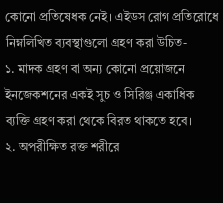কোনো প্রতিষেধক নেই। এইডস রোগ প্রতিরোধে নিম্নলিখিত ব্যবস্থাগুলো গ্রহণ করা উচিত-
১. মাদক গ্রহণ বা অন্য কোনো প্রয়োজনে ইনজেকশনের একই সুচ ও সিরিঞ্জ একাধিক ব্যক্তি গ্রহণ করা থেকে বিরত থাকতে হবে।
২. অপরীক্ষিত রক্ত শরীরে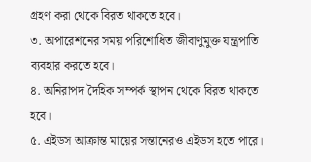গ্রহণ করা থেকে বিরত থাকতে হবে।
৩. অপারেশনের সময় পরিশোধিত জীবাণুমুক্ত যন্ত্রপাতি ব্যবহার করতে হবে।
৪. অনিরাপদ দৈহিক সম্পর্ক স্থাপন থেকে বিরত থাকতে হবে।
৫. এইডস আক্রান্ত মায়ের সন্তানেরও এইডস হতে পারে।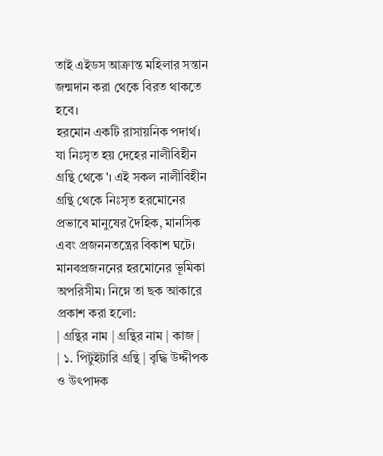তাই এইডস আক্রান্ত মহিলার সন্তান জন্মদান করা থেকে বিরত থাকতে হবে।
হরমোন একটি রাসায়নিক পদার্থ। যা নিঃসৃত হয় দেহের নালীবিহীন গ্রন্থি থেকে'। এই সকল নালীবিহীন গ্রন্থি থেকে নিঃসৃত হরমোনের প্রভাবে মানুষের দৈহিক, মানসিক এবং প্রজননতন্ত্রের বিকাশ ঘটে। মানবপ্রজননের হরমোনের ভূমিকা অপরিসীম। নিম্নে তা ছক আকারে প্রকাশ করা হলো:
| গ্রন্থির নাম | গ্রন্থির নাম | কাজ |
| ১. পিটুইটারি গ্রন্থি | বৃদ্ধি উদ্দীপক ও উৎপাদক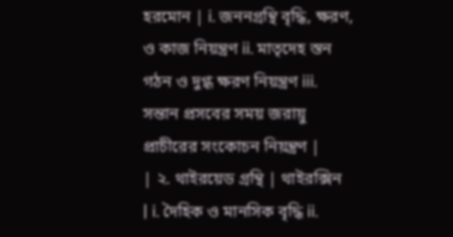হরমোন | i. জননগ্রন্থি বৃদ্ধি, ক্ষরণ, ও কাজ নিয়ন্ত্রণ ii. মাতৃদেহ স্তন গঠন ও দুগ্ধ ক্ষরণ নিয়ন্ত্রণ iii. সন্তান প্রসবের সময় জরায়ু প্রাচীরের সংকোচন নিয়ন্ত্রণ |
| ২. থাইরয়েড গ্রন্থি | থাইরক্সিন | i. দৈহিক ও মানসিক বৃদ্ধি ii.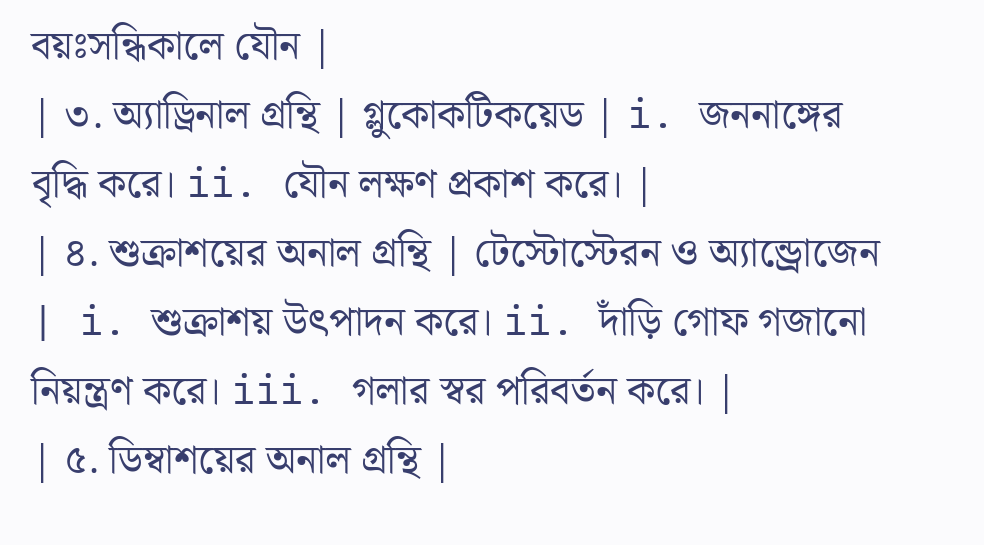বয়ঃসন্ধিকালে যৌন |
| ৩. অ্যাড্রিনাল গ্রন্থি | গ্লুকোকটিকয়েড | i. জননাঙ্গের বৃদ্ধি করে। ii. যৌন লক্ষণ প্রকাশ করে। |
| ৪. শুক্রাশয়ের অনাল গ্রন্থি | টেস্টোস্টেরন ও অ্যান্ড্রোজেন | i. শুক্রাশয় উৎপাদন করে। ii. দাঁড়ি গোফ গজানো নিয়ন্ত্রণ করে। iii. গলার স্বর পরিবর্তন করে। |
| ৫. ডিম্বাশয়ের অনাল গ্রন্থি |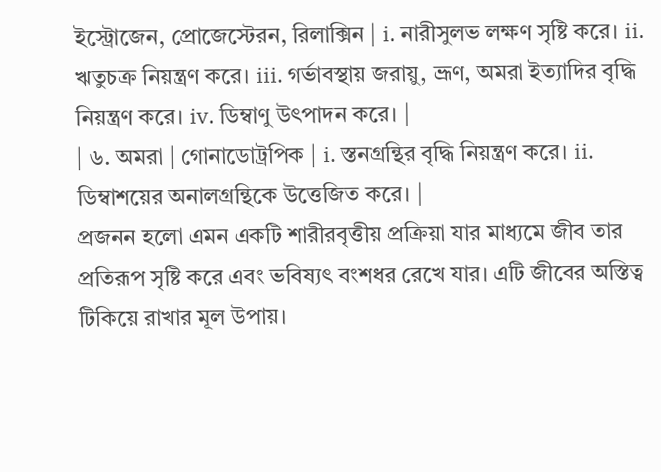ইস্ট্রোজেন, প্রোজেস্টেরন, রিলাক্সিন | i. নারীসুলভ লক্ষণ সৃষ্টি করে। ii. ঋতুচক্র নিয়ন্ত্রণ করে। iii. গর্ভাবস্থায় জরায়ু, ভ্রূণ, অমরা ইত্যাদির বৃদ্ধি নিয়ন্ত্রণ করে। iv. ডিম্বাণু উৎপাদন করে। |
| ৬. অমরা | গোনাডোট্রপিক | i. স্তনগ্রন্থির বৃদ্ধি নিয়ন্ত্রণ করে। ii. ডিম্বাশয়ের অনালগ্রন্থিকে উত্তেজিত করে। |
প্রজনন হলো এমন একটি শারীরবৃত্তীয় প্রক্রিয়া যার মাধ্যমে জীব তার প্রতিরূপ সৃষ্টি করে এবং ভবিষ্যৎ বংশধর রেখে যার। এটি জীবের অস্তিত্ব টিকিয়ে রাখার মূল উপায়।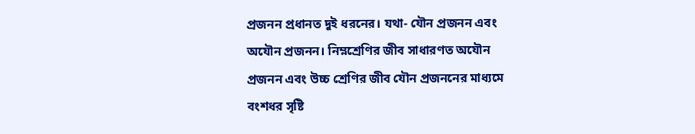প্রজনন প্রধানত দুই ধরনের। যথা- যৌন প্রজনন এবং অযৌন প্রজনন। নিম্নশ্রেণির জীব সাধারণত অযৌন প্রজনন এবং উচ্চ শ্রেণির জীব যৌন প্রজননের মাধ্যমে বংশধর সৃষ্টি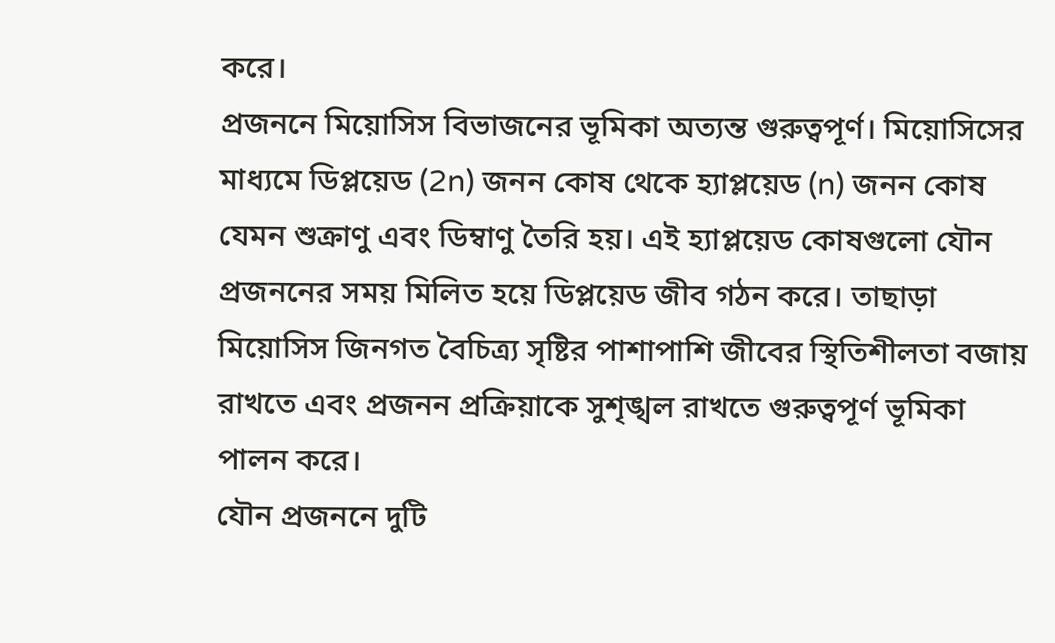করে।
প্রজননে মিয়োসিস বিভাজনের ভূমিকা অত্যন্ত গুরুত্বপূর্ণ। মিয়োসিসের মাধ্যমে ডিপ্লয়েড (2n) জনন কোষ থেকে হ্যাপ্লয়েড (n) জনন কোষ যেমন শুক্রাণু এবং ডিম্বাণু তৈরি হয়। এই হ্যাপ্লয়েড কোষগুলো যৌন প্রজননের সময় মিলিত হয়ে ডিপ্লয়েড জীব গঠন করে। তাছাড়া মিয়োসিস জিনগত বৈচিত্র্য সৃষ্টির পাশাপাশি জীবের স্থিতিশীলতা বজায় রাখতে এবং প্রজনন প্রক্রিয়াকে সুশৃঙ্খল রাখতে গুরুত্বপূর্ণ ভূমিকা পালন করে।
যৌন প্রজননে দুটি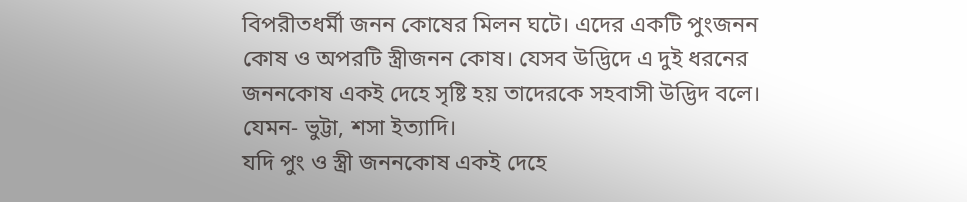বিপরীতধর্মী জনন কোষের মিলন ঘটে। এদের একটি পুংজনন কোষ ও অপরটি স্ত্রীজনন কোষ। যেসব উদ্ভিদে এ দুই ধরনের জননকোষ একই দেহে সৃষ্টি হয় তাদেরকে সহবাসী উদ্ভিদ বলে। যেমন- ভুট্টা, শসা ইত্যাদি।
যদি পুং ও স্ত্রী জননকোষ একই দেহে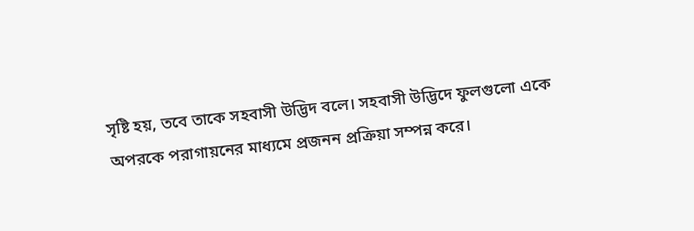সৃষ্টি হয়, তবে তাকে সহবাসী উদ্ভিদ বলে। সহবাসী উদ্ভিদে ফুলগুলো একে অপরকে পরাগায়নের মাধ্যমে প্রজনন প্রক্রিয়া সম্পন্ন করে।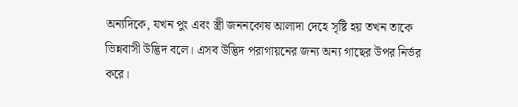অন্যদিকে, যখন পুং এবং স্ত্রী জননকোষ আলাদা দেহে সৃষ্টি হয় তখন তাকে ভিন্নবাসী উদ্ভিদ বলে। এসব উদ্ভিদ পরাগায়নের জন্য অন্য গাছের উপর নির্ভর করে।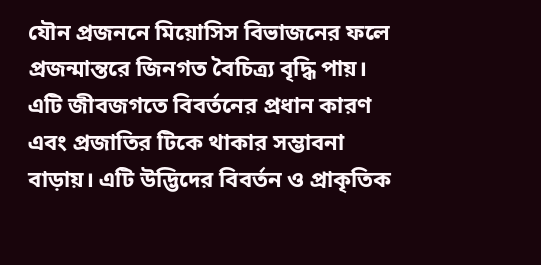যৌন প্রজননে মিয়োসিস বিভাজনের ফলে প্রজন্মান্তরে জিনগত বৈচিত্র্য বৃদ্ধি পায়। এটি জীবজগতে বিবর্তনের প্রধান কারণ এবং প্রজাতির টিকে থাকার সম্ভাবনা বাড়ায়। এটি উদ্ভিদের বিবর্তন ও প্রাকৃতিক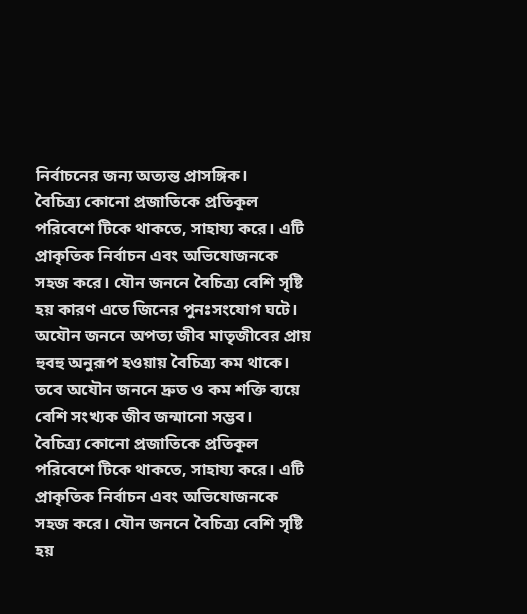নির্বাচনের জন্য অত্যন্ত প্রাসঙ্গিক।
বৈচিত্র্য কোনো প্রজাতিকে প্রতিকূল পরিবেশে টিকে থাকতে, সাহায্য করে। এটি প্রাকৃতিক নির্বাচন এবং অভিযোজনকে সহজ করে। যৌন জননে বৈচিত্র্য বেশি সৃষ্টি হয় কারণ এতে জিনের পুনঃসংযোগ ঘটে। অযৌন জননে অপত্য জীব মাতৃজীবের প্রায় হুবহু অনুরূপ হওয়ায় বৈচিত্র্য কম থাকে। তবে অযৌন জননে দ্রুত ও কম শক্তি ব্যয়ে বেশি সংখ্যক জীব জন্মানো সম্ভব।
বৈচিত্র্য কোনো প্রজাতিকে প্রতিকূল পরিবেশে টিকে থাকতে, সাহায্য করে। এটি প্রাকৃতিক নির্বাচন এবং অভিযোজনকে সহজ করে। যৌন জননে বৈচিত্র্য বেশি সৃষ্টি হয়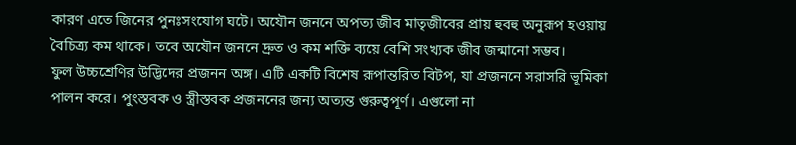কারণ এতে জিনের পুনঃসংযোগ ঘটে। অযৌন জননে অপত্য জীব মাতৃজীবের প্রায় হুবহু অনুরূপ হওয়ায় বৈচিত্র্য কম থাকে। তবে অযৌন জননে দ্রুত ও কম শক্তি ব্যয়ে বেশি সংখ্যক জীব জন্মানো সম্ভব।
ফুল উচ্চশ্রেণির উদ্ভিদের প্রজনন অঙ্গ। এটি একটি বিশেষ রূপান্তরিত বিটপ, যা প্রজননে সরাসরি ভূমিকা পালন করে। পুংস্তবক ও স্ত্রীস্তবক প্রজননের জন্য অত্যন্ত গুরুত্বপূর্ণ। এগুলো না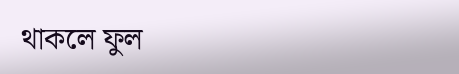থাকলে ফুল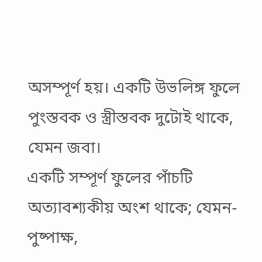অসম্পূর্ণ হয়। একটি উভলিঙ্গ ফুলে পুংস্তবক ও স্ত্রীস্তবক দুটোই থাকে, যেমন জবা।
একটি সম্পূর্ণ ফুলের পাঁচটি অত্যাবশ্যকীয় অংশ থাকে; যেমন- পুষ্পাক্ষ,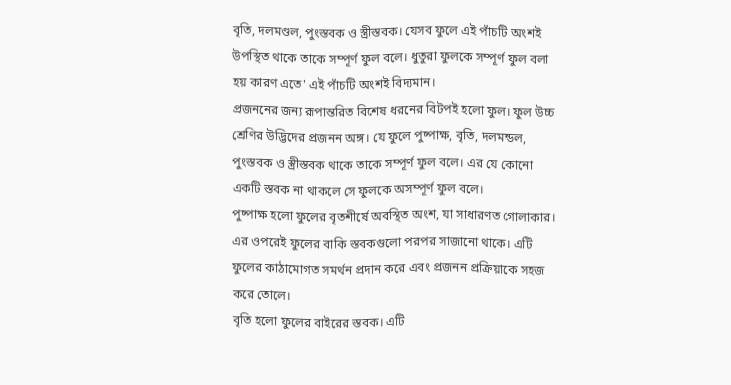বৃতি, দলমণ্ডল, পুংস্তবক ও স্ত্রীস্তবক। যেসব ফুলে এই পাঁচটি অংশই উপস্থিত থাকে তাকে সম্পূর্ণ ফুল বলে। ধুতুরা ফুলকে সম্পূর্ণ ফুল বলা হয় কারণ এতে' এই পাঁচটি অংশই বিদ্যমান।
প্রজননের জন্য রূপান্তরিত বিশেষ ধরনের বিটপই হলো ফুল। ফুল উচ্চ শ্রেণির উদ্ভিদের প্রজনন অঙ্গ। যে ফুলে পুষ্পাক্ষ, বৃতি, দলমন্ডল, পুংস্তবক ও স্ত্রীস্তবক থাকে তাকে সম্পূর্ণ ফুল বলে। এর যে কোনো একটি স্তবক না থাকলে সে ফুলকে অসম্পূর্ণ ফুল বলে।
পুষ্পাক্ষ হলো ফুলের বৃতশীর্ষে অবস্থিত অংশ, যা সাধারণত গোলাকার। এর ওপরেই ফুলের বাকি স্তবকগুলো পরপর সাজানো থাকে। এটি ফুলের কাঠামোগত সমর্থন প্রদান করে এবং প্রজনন প্রক্রিয়াকে সহজ করে তোলে।
বৃতি হলো ফুলের বাইরের স্তবক। এটি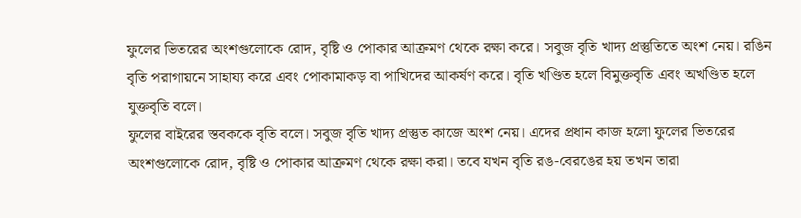ফুলের ভিতরের অংশগুলোকে রোদ, বৃষ্টি ও পোকার আক্রমণ থেকে রক্ষা করে। সবুজ বৃতি খাদ্য প্রস্তুতিতে অংশ নেয়। রঙিন বৃতি পরাগায়নে সাহায্য করে এবং পোকামাকড় বা পাখিদের আকর্ষণ করে। বৃতি খণ্ডিত হলে বিমুক্তবৃতি এবং অখণ্ডিত হলে যুক্তবৃতি বলে।
ফুলের বাইরের স্তবককে বৃতি বলে। সবুজ বৃতি খাদ্য প্রস্তুত কাজে অংশ নেয়। এদের প্রধান কাজ হলো ফুলের ভিতরের অংশগুলোকে রোদ, বৃষ্টি ও পোকার আক্রমণ থেকে রক্ষা করা। তবে যখন বৃতি রঙ-বেরঙের হয় তখন তারা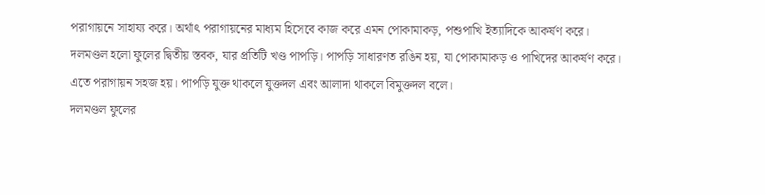পরাগায়নে সাহায্য করে। অর্থাৎ পরাগায়নের মাধ্যম হিসেবে কাজ করে এমন পোকামাকড়, পশুপাখি ইত্যাদিকে আকর্ষণ করে।
দলমণ্ডল হলো ফুলের দ্বিতীয় স্তবক, যার প্রতিটি খণ্ড পাপড়ি। পাপড়ি সাধারণত রঙিন হয়, যা পোকামাকড় ও পাখিদের আকর্ষণ করে। এতে পরাগায়ন সহজ হয়। পাপড়ি যুক্ত থাকলে যুক্তদল এবং আলাদা থাকলে বিমুক্তদল বলে।
দলমণ্ডল ফুলের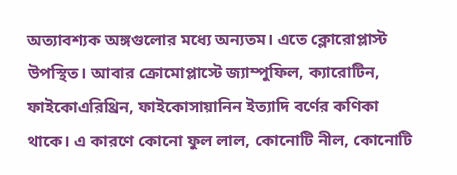অত্যাবশ্যক অঙ্গগুলোর মধ্যে অন্যতম। এতে ক্লোরোপ্লাস্ট উপস্থিত। আবার ক্রোমোপ্লাস্টে জ্যাম্পুফিল, ক্যারোটিন, ফাইকোএরিথ্রিন, ফাইকোসায়ানিন ইত্যাদি বর্ণের কণিকা থাকে। এ কারণে কোনো ফুল লাল, কোনোটি নীল, কোনোটি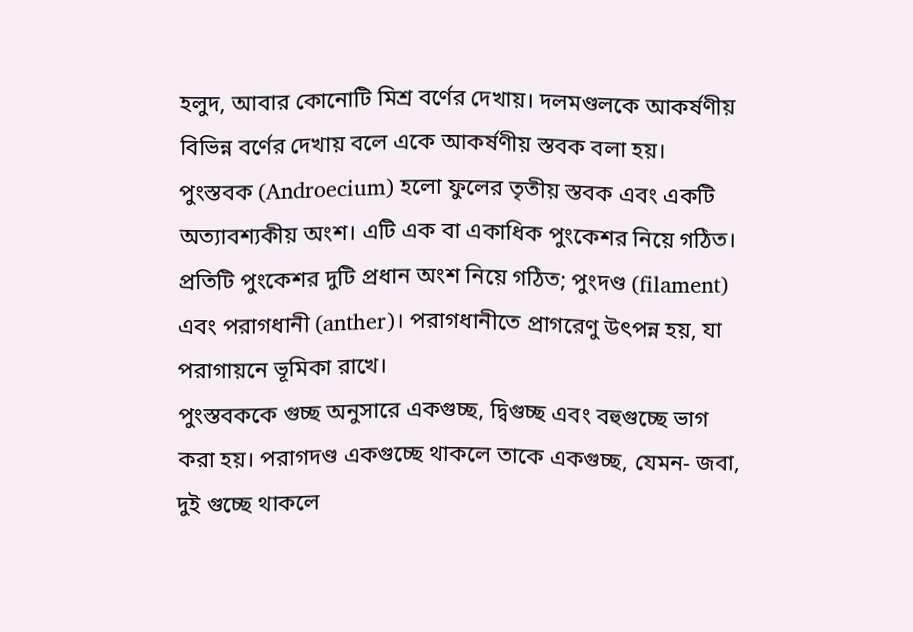হলুদ, আবার কোনোটি মিশ্র বর্ণের দেখায়। দলমণ্ডলকে আকর্ষণীয় বিভিন্ন বর্ণের দেখায় বলে একে আকর্ষণীয় স্তবক বলা হয়।
পুংস্তবক (Androecium) হলো ফুলের তৃতীয় স্তবক এবং একটি অত্যাবশ্যকীয় অংশ। এটি এক বা একাধিক পুংকেশর নিয়ে গঠিত। প্রতিটি পুংকেশর দুটি প্রধান অংশ নিয়ে গঠিত; পুংদণ্ড (filament) এবং পরাগধানী (anther)। পরাগধানীতে প্রাগরেণু উৎপন্ন হয়, যা পরাগায়নে ভূমিকা রাখে।
পুংস্তবককে গুচ্ছ অনুসারে একগুচ্ছ, দ্বিগুচ্ছ এবং বহুগুচ্ছে ভাগ করা হয়। পরাগদণ্ড একগুচ্ছে থাকলে তাকে একগুচ্ছ, যেমন- জবা, দুই গুচ্ছে থাকলে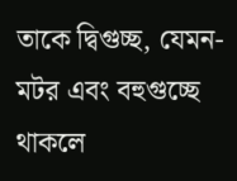তাকে দ্বিগুচ্ছ, যেমন- মটর এবং বহুগুচ্ছে থাকলে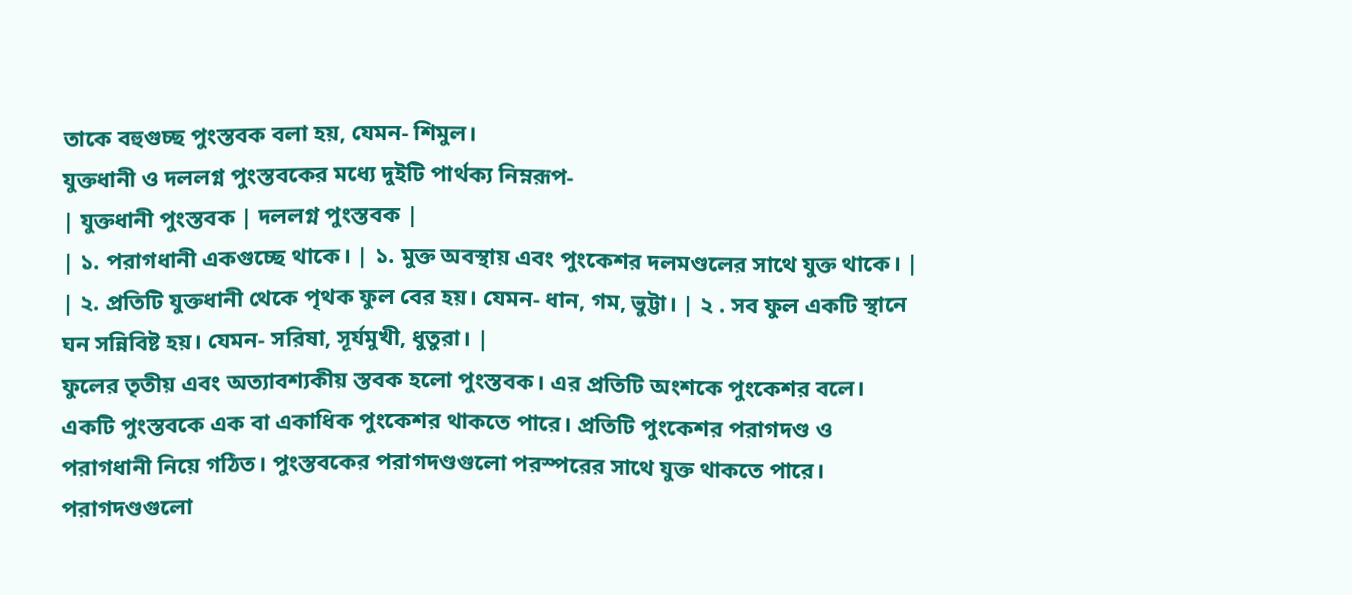তাকে বহুগুচ্ছ পুংস্তবক বলা হয়, যেমন- শিমুল।
যুক্তধানী ও দললগ্ন পুংস্তবকের মধ্যে দুইটি পার্থক্য নিম্নরূপ-
| যুক্তধানী পুংস্তবক | দললগ্ন পুংস্তবক |
| ১. পরাগধানী একগুচ্ছে থাকে। | ১. মুক্ত অবস্থায় এবং পুংকেশর দলমণ্ডলের সাথে যুক্ত থাকে। |
| ২. প্রতিটি যুক্তধানী থেকে পৃথক ফুল বের হয়। যেমন- ধান, গম, ভুট্টা। | ২ . সব ফুল একটি স্থানে ঘন সন্নিবিষ্ট হয়। যেমন- সরিষা, সূর্যমুখী, ধুতুরা। |
ফুলের তৃতীয় এবং অত্যাবশ্যকীয় স্তবক হলো পুংস্তবক। এর প্রতিটি অংশকে পুংকেশর বলে। একটি পুংস্তবকে এক বা একাধিক পুংকেশর থাকতে পারে। প্রতিটি পুংকেশর পরাগদণ্ড ও পরাগধানী নিয়ে গঠিত। পুংস্তবকের পরাগদণ্ডগুলো পরস্পরের সাথে যুক্ত থাকতে পারে। পরাগদণ্ডগুলো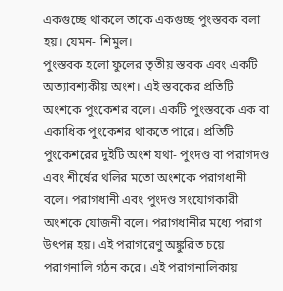একগুচ্ছে থাকলে তাকে একগুচ্ছ পুংস্তবক বলা হয়। যেমন- শিমুল।
পুংস্তবক হলো ফুলের তৃতীয় স্তবক এবং একটি অত্যাবশ্যকীয় অংশ। এই স্তবকের প্রতিটি অংশকে পুংকেশর বলে। একটি পুংস্তবকে এক বা একাধিক পুংকেশর থাকতে পারে। প্রতিটি পুংকেশরের দুইটি অংশ যথা- পুংদণ্ড বা পরাগদণ্ড এবং শীর্ষের থলির মতো অংশকে পরাগধানী বলে। পরাগধানী এবং পুংদণ্ড সংযোগকারী অংশকে যোজনী বলে। পরাগধানীর মধ্যে পরাগ উৎপন্ন হয়। এই পরাগরেণু অঙ্কুরিত চয়ে পরাগনালি গঠন করে। এই পরাগনালিকায়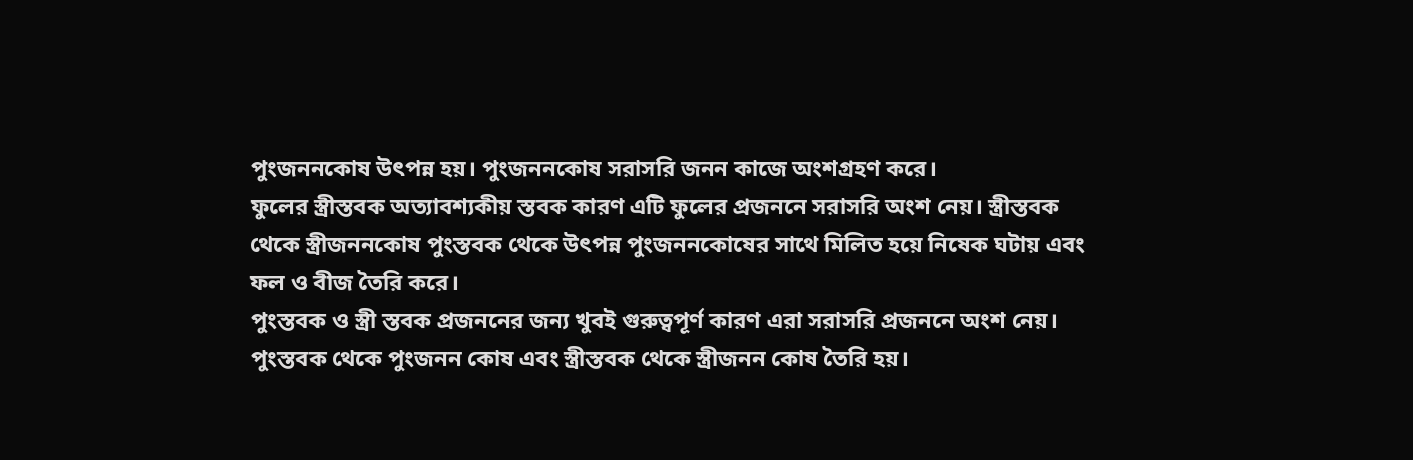পুংজননকোষ উৎপন্ন হয়। পুংজননকোষ সরাসরি জনন কাজে অংশগ্রহণ করে।
ফুলের স্ত্রীস্তবক অত্যাবশ্যকীয় স্তবক কারণ এটি ফুলের প্রজননে সরাসরি অংশ নেয়। স্ত্রীস্তবক থেকে স্ত্রীজননকোষ পুংস্তবক থেকে উৎপন্ন পুংজননকোষের সাথে মিলিত হয়ে নিষেক ঘটায় এবং ফল ও বীজ তৈরি করে।
পুংস্তবক ও স্ত্রী স্তবক প্রজননের জন্য খুবই গুরুত্বপূর্ণ কারণ এরা সরাসরি প্রজননে অংশ নেয়। পুংস্তবক থেকে পুংজনন কোষ এবং স্ত্রীস্তবক থেকে স্ত্রীজনন কোষ তৈরি হয়।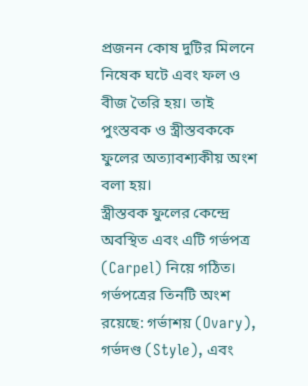প্রজনন কোষ দুটির মিলনে নিষেক ঘটে এবং ফল ও বীজ তৈরি হয়। তাই পুংস্তবক ও স্ত্রীস্তবককে ফুলের অত্যাবশ্যকীয় অংশ বলা হয়।
স্ত্রীস্তবক ফুলের কেন্দ্রে অবস্থিত এবং এটি গর্ভপত্র (Carpel) নিয়ে গঠিত। গর্ভপত্রের তিনটি অংশ রয়েছে: গর্ভাশয় (Ovary), গর্ভদণ্ড (Style), এবং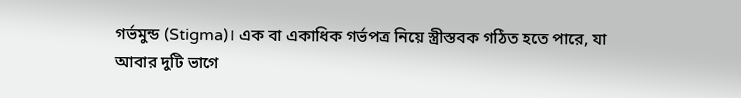গর্ভমুন্ড (Stigma)। এক বা একাধিক গর্ভপত্র নিয়ে স্ত্রীস্তবক গঠিত হতে পারে, যা আবার দুটি ভাগে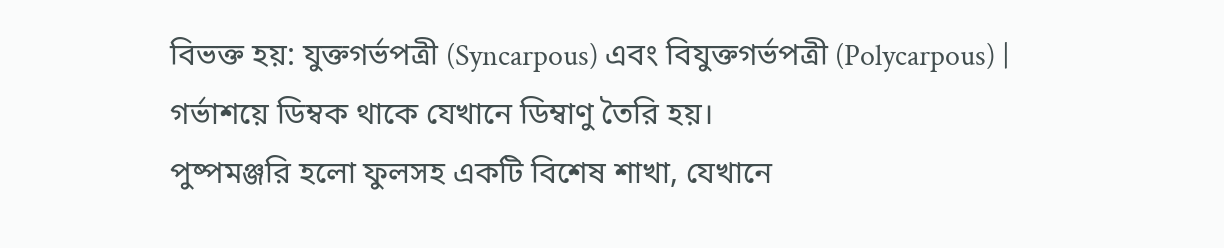বিভক্ত হয়: যুক্তগর্ভপত্রী (Syncarpous) এবং বিযুক্তগর্ভপত্রী (Polycarpous) | গর্ভাশয়ে ডিম্বক থাকে যেখানে ডিম্বাণু তৈরি হয়।
পুষ্পমঞ্জরি হলো ফুলসহ একটি বিশেষ শাখা, যেখানে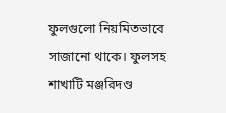ফুলগুলো নিয়মিতভাবে সাজানো থাকে। ফুলসহ শাখাটি মঞ্জরিদণ্ড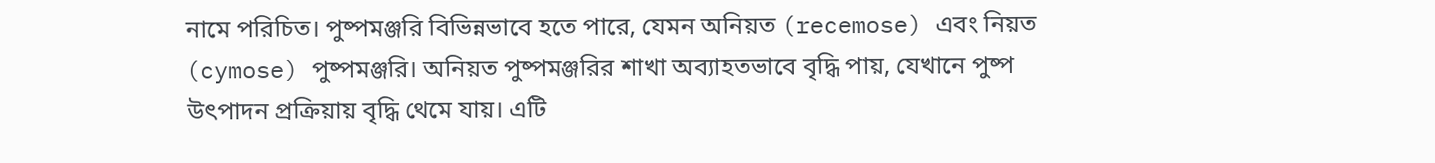নামে পরিচিত। পুষ্পমঞ্জরি বিভিন্নভাবে হতে পারে, যেমন অনিয়ত (recemose) এবং নিয়ত (cymose) পুষ্পমঞ্জরি। অনিয়ত পুষ্পমঞ্জরির শাখা অব্যাহতভাবে বৃদ্ধি পায়, যেখানে পুষ্প উৎপাদন প্রক্রিয়ায় বৃদ্ধি থেমে যায়। এটি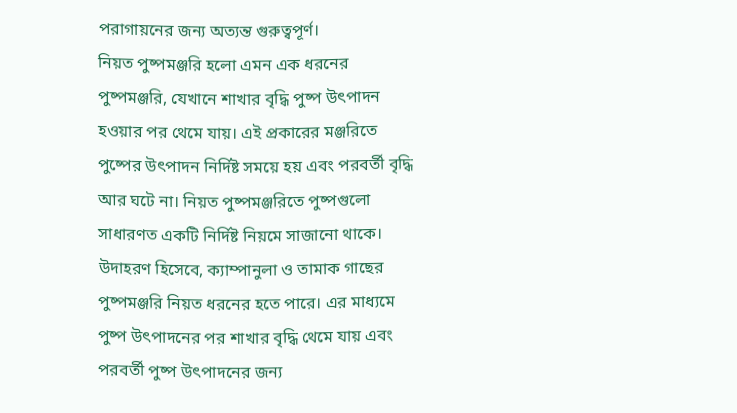পরাগায়নের জন্য অত্যন্ত গুরুত্বপূর্ণ।
নিয়ত পুষ্পমঞ্জরি হলো এমন এক ধরনের পুষ্পমঞ্জরি, যেখানে শাখার বৃদ্ধি পুষ্প উৎপাদন হওয়ার পর থেমে যায়। এই প্রকারের মঞ্জরিতে পুষ্পের উৎপাদন নির্দিষ্ট সময়ে হয় এবং পরবর্তী বৃদ্ধি আর ঘটে না। নিয়ত পুষ্পমঞ্জরিতে পুষ্পগুলো সাধারণত একটি নির্দিষ্ট নিয়মে সাজানো থাকে। উদাহরণ হিসেবে, ক্যাম্পানুলা ও তামাক গাছের পুষ্পমঞ্জরি নিয়ত ধরনের হতে পারে। এর মাধ্যমে পুষ্প উৎপাদনের পর শাখার বৃদ্ধি থেমে যায় এবং পরবর্তী পুষ্প উৎপাদনের জন্য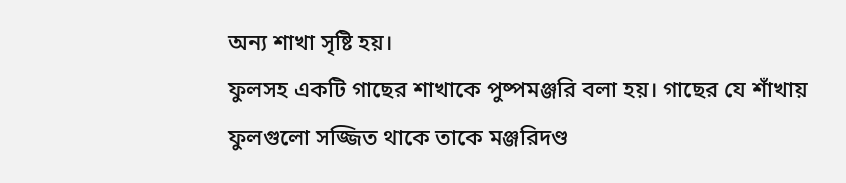অন্য শাখা সৃষ্টি হয়।
ফুলসহ একটি গাছের শাখাকে পুষ্পমঞ্জরি বলা হয়। গাছের যে শাঁখায় ফুলগুলো সজ্জিত থাকে তাকে মঞ্জরিদণ্ড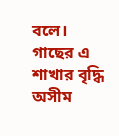বলে। গাছের এ শাখার বৃদ্ধি অসীম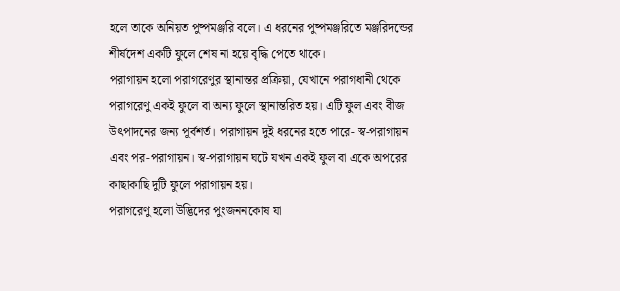হলে তাকে অনিয়ত পুষ্পমঞ্জরি বলে। এ ধরনের পুষ্পমঞ্জরিতে মঞ্জরিদন্ডের শীর্ষদেশ একটি ফুলে শেষ না হয়ে বৃদ্ধি পেতে থাকে।
পরাগায়ন হলো পরাগরেণুর স্থানান্তর প্রক্রিয়া, যেখানে পরাগধানী থেকে পরাগরেণু একই ফুলে বা অন্য ফুলে স্থানান্তরিত হয়। এটি ফুল এবং বীজ উৎপাদনের জন্য পূর্বশর্ত। পরাগায়ন দুই ধরনের হতে পারে- স্ব-পরাগায়ন এবং পর-পরাগায়ন। স্ব-পরাগায়ন ঘটে যখন একই ফুল বা একে অপরের কাছাকাছি দুটি ফুলে পরাগায়ন হয়।
পরাগরেণু হলো উদ্ভিদের পুংজননকোষ যা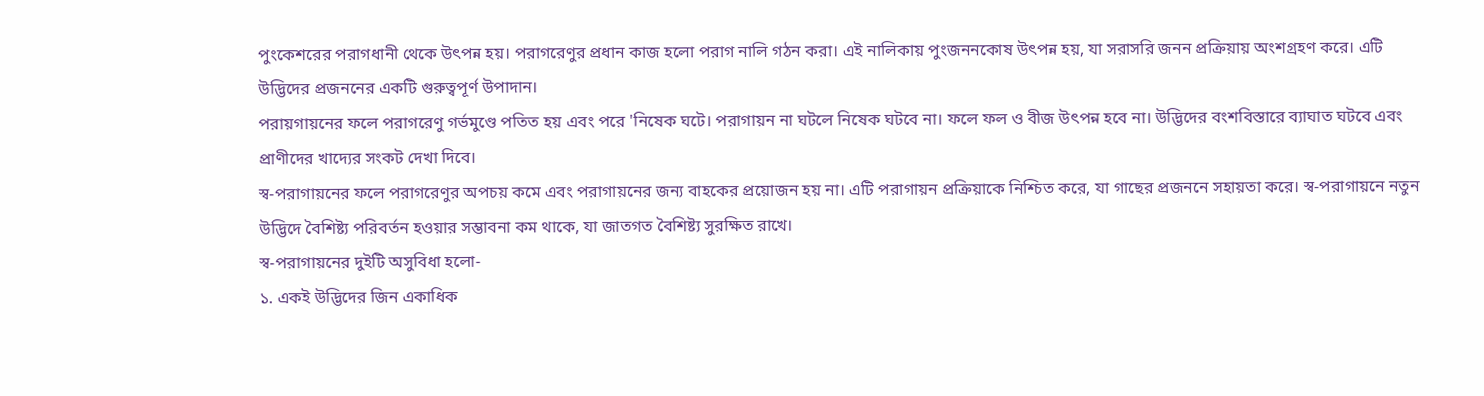পুংকেশরের পরাগধানী থেকে উৎপন্ন হয়। পরাগরেণুর প্রধান কাজ হলো পরাগ নালি গঠন করা। এই নালিকায় পুংজননকোষ উৎপন্ন হয়, যা সরাসরি জনন প্রক্রিয়ায় অংশগ্রহণ করে। এটি উদ্ভিদের প্রজননের একটি গুরুত্বপূর্ণ উপাদান।
পরায়গায়নের ফলে পরাগরেণু গর্ভমুণ্ডে পতিত হয় এবং পরে 'নিষেক ঘটে। পরাগায়ন না ঘটলে নিষেক ঘটবে না। ফলে ফল ও বীজ উৎপন্ন হবে না। উদ্ভিদের বংশবিস্তারে ব্যাঘাত ঘটবে এবং প্রাণীদের খাদ্যের সংকট দেখা দিবে।
স্ব-পরাগায়নের ফলে পরাগরেণুর অপচয় কমে এবং পরাগায়নের জন্য বাহকের প্রয়োজন হয় না। এটি পরাগায়ন প্রক্রিয়াকে নিশ্চিত করে, যা গাছের প্রজননে সহায়তা করে। স্ব-পরাগায়নে নতুন উদ্ভিদে বৈশিষ্ট্য পরিবর্তন হওয়ার সম্ভাবনা কম থাকে, যা জাতগত বৈশিষ্ট্য সুরক্ষিত রাখে।
স্ব-পরাগায়নের দুইটি অসুবিধা হলো-
১. একই উদ্ভিদের জিন একাধিক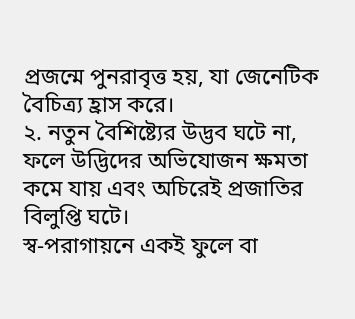প্রজন্মে পুনরাবৃত্ত হয়, যা জেনেটিক বৈচিত্র্য হ্রাস করে।
২. নতুন বৈশিষ্ট্যের উদ্ভব ঘটে না, ফলে উদ্ভিদের অভিযোজন ক্ষমতা কমে যায় এবং অচিরেই প্রজাতির বিলুপ্তি ঘটে।
স্ব-পরাগায়নে একই ফুলে বা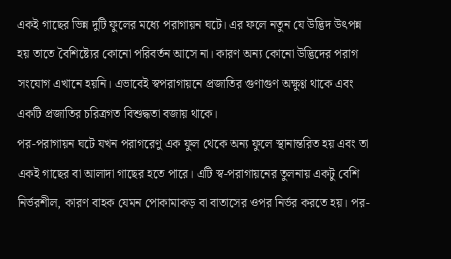একই গাছের ভিন্ন দুটি ফুলের মধ্যে পরাগায়ন ঘটে। এর ফলে নতুন যে উদ্ভিদ উৎপন্ন হয় তাতে বৈশিষ্ট্যের কোনো পরিবর্তন আসে না। কারণ অন্য কোনো উদ্ভিদের পরাগ সংযোগ এখানে হয়নি। এভাবেই স্বপরাগায়নে প্রজাতির গুণাগুণ অক্ষুণ্ণ থাকে এবং একটি প্রজাতির চরিত্রগত বিশুদ্ধতা বজায় থাকে।
পর-পরাগায়ন ঘটে যখন পরাগরেণু এক ফুল থেকে অন্য ফুলে স্থানান্তরিত হয় এবং তা একই গাছের বা আলাদা গাছের হতে পারে। এটি স্ব-পরাগায়নের তুলনায় একটু বেশি নির্ভরশীল, কারণ বাহক যেমন পোকামাকড় বা বাতাসের ওপর নির্ভর করতে হয়। পর-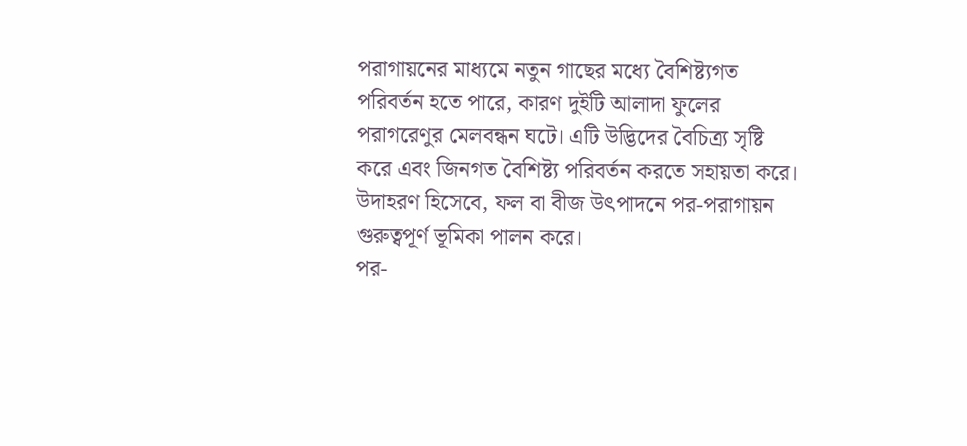পরাগায়নের মাধ্যমে নতুন গাছের মধ্যে বৈশিষ্ট্যগত পরিবর্তন হতে পারে, কারণ দুইটি আলাদা ফুলের পরাগরেণুর মেলবন্ধন ঘটে। এটি উদ্ভিদের বৈচিত্র্য সৃষ্টি করে এবং জিনগত বৈশিষ্ট্য পরিবর্তন করতে সহায়তা করে। উদাহরণ হিসেবে, ফল বা বীজ উৎপাদনে পর-পরাগায়ন গুরুত্বপূর্ণ ভূমিকা পালন করে।
পর-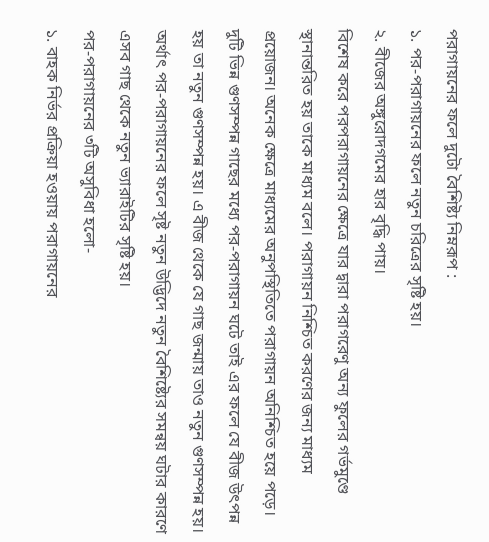পরাগায়নের ফলে দুটো বৈশিষ্ট্য নিম্নরূপ :
১. পর-পরাগায়নের ফলে নতুন চরিত্রের সৃষ্টি হয়।
২. বীজের অঙ্গুরোদগমের হার বৃদ্ধি পায়।
বিশেষ করে পরপরাগায়নের ক্ষেত্রে যার দ্বারা পরাগরেণু অন্য ফুলের গর্ভমুণ্ডে স্থানান্তরিত হয় তাকে মাধ্যম বলে। পরাগায়ন নিশ্চিত করণের জন্য মাধ্যম প্রয়োজন। অনেক ক্ষেত্রে মাধ্যমের অনুপস্থিতিতে পরাগায়ন অনিশ্চিত হয়ে পড়ে।
দুটি ভিন্ন গুণসম্পন্ন গাছের মধ্যে পর-পরাগায়ন ঘটে তাই এর ফলে যে বীজ উৎপন্ন হয় তা নতুন গুণসম্পন্ন হয়। এ বীজ থেকে যে গাছ জন্মায় তাও নতুন গুণসম্পন্ন হয়। অর্থাৎ পর-পরাগায়নের ফলে সৃষ্ট নতুন উদ্ভিদে নতুন বৈশিষ্ট্যের সমন্বয় ঘটার কারণে এসব গাছ থেকে নতুন ভ্যারাইটির সৃষ্টি হয়।
পর-পরাগায়নের ৩টি অসুবিধা হলো-
১. বাহক নির্ভর প্রক্রিয়া হওয়ায় পরাগায়নের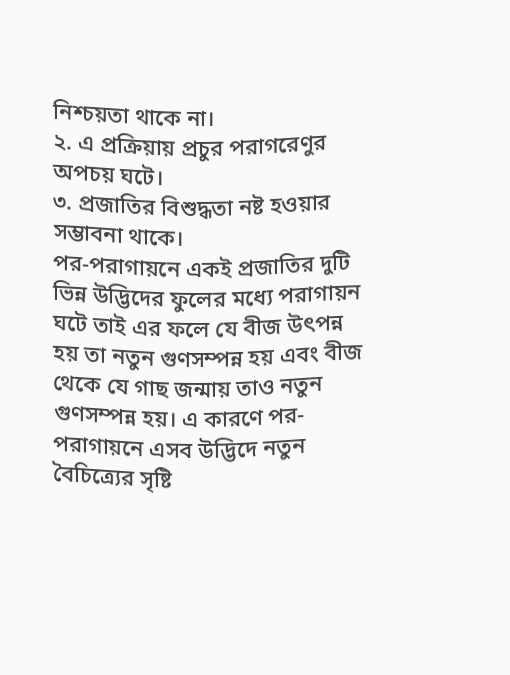নিশ্চয়তা থাকে না।
২. এ প্রক্রিয়ায় প্রচুর পরাগরেণুর অপচয় ঘটে।
৩. প্রজাতির বিশুদ্ধতা নষ্ট হওয়ার সম্ভাবনা থাকে।
পর-পরাগায়নে একই প্রজাতির দুটি ভিন্ন উদ্ভিদের ফুলের মধ্যে পরাগায়ন ঘটে তাই এর ফলে যে বীজ উৎপন্ন হয় তা নতুন গুণসম্পন্ন হয় এবং বীজ থেকে যে গাছ জন্মায় তাও নতুন গুণসম্পন্ন হয়। এ কারণে পর-পরাগায়নে এসব উদ্ভিদে নতুন বৈচিত্র্যের সৃষ্টি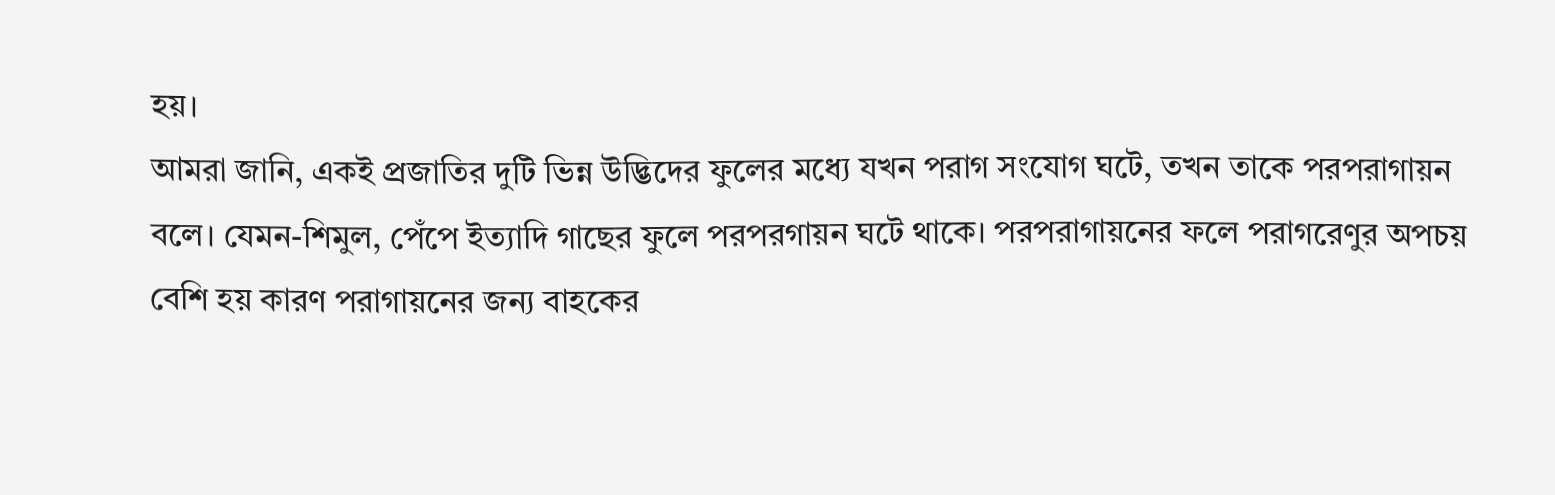হয়।
আমরা জানি, একই প্রজাতির দুটি ভিন্ন উদ্ভিদের ফুলের মধ্যে যখন পরাগ সংযোগ ঘটে, তখন তাকে পরপরাগায়ন বলে। যেমন-শিমুল, পেঁপে ইত্যাদি গাছের ফুলে পরপরগায়ন ঘটে থাকে। পরপরাগায়নের ফলে পরাগরেণুর অপচয় বেশি হয় কারণ পরাগায়নের জন্য বাহকের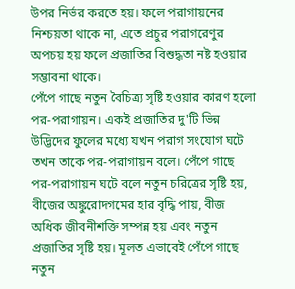উপর নির্ভর করতে হয়। ফলে পরাগায়নের নিশ্চয়তা থাকে না, এতে প্রচুর পরাগরেণুর অপচয় হয় ফলে প্রজাতির বিশুদ্ধতা নষ্ট হওয়ার সম্ভাবনা থাকে।
পেঁপে গাছে নতুন বৈচিত্র্য সৃষ্টি হওয়ার কারণ হলো পর-পরাগায়ন। একই প্রজাতির দু'টি ভিন্ন উদ্ভিদের ফুলের মধ্যে যখন পরাগ সংযোগ ঘটে তখন তাকে পর-পরাগায়ন বলে। পেঁপে গাছে পর-পরাগায়ন ঘটে বলে নতুন চরিত্রের সৃষ্টি হয়, বীজের অঙ্কুরোদগমের হার বৃদ্ধি পায়, বীজ অধিক জীবনীশক্তি সম্পন্ন হয় এবং নতুন প্রজাতির সৃষ্টি হয়। মূলত এভাবেই পেঁপে গাছে নতুন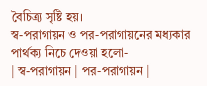বৈচিত্র্য সৃষ্টি হয়।
স্ব-পরাগায়ন ও পর-পরাগায়নের মধ্যকার পার্থক্য নিচে দেওয়া হলো-
| স্ব-পরাগায়ন | পর-পরাগায়ন |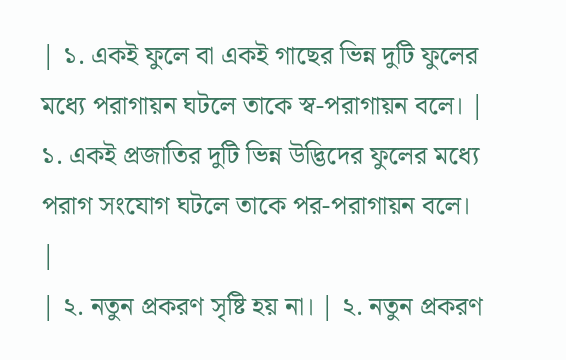| ১. একই ফুলে বা একই গাছের ভিন্ন দুটি ফুলের মধ্যে পরাগায়ন ঘটলে তাকে স্ব-পরাগায়ন বলে। | ১. একই প্রজাতির দুটি ভিন্ন উদ্ভিদের ফুলের মধ্যে পরাগ সংযোগ ঘটলে তাকে পর-পরাগায়ন বলে। |
| ২. নতুন প্রকরণ সৃষ্টি হয় না। | ২. নতুন প্রকরণ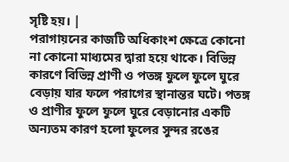সৃষ্টি হয়। |
পরাগায়নের কাজটি অধিকাংশ ক্ষেত্রে কোনো না কোনো মাধ্যমের দ্বারা হয়ে থাকে। বিভিন্ন কারণে বিভিন্ন প্রাণী ও পতঙ্গ ফুলে ফুলে ঘুরে বেড়ায় যার ফলে পরাগের স্থানান্তর ঘটে। পতঙ্গ ও প্রাণীর ফুলে ফুলে ঘুরে বেড়ানোর একটি অন্যতম কারণ হলো ফুলের সুন্দর রঙের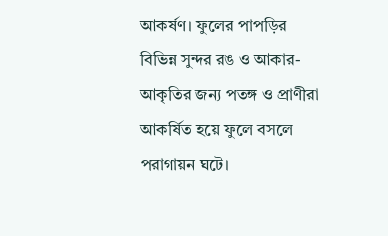আকর্ষণ। ফুলের পাপড়ির বিভিন্ন সুন্দর রঙ ও আকার-আকৃতির জন্য পতঙ্গ ও প্রাণীরা আকর্ষিত হয়ে ফুলে বসলে পরাগায়ন ঘটে।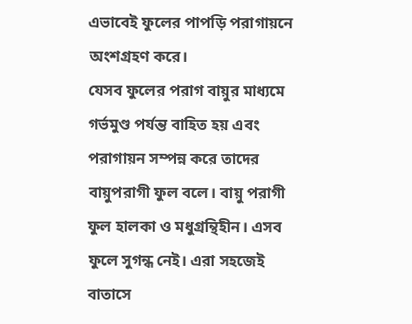এভাবেই ফুলের পাপড়ি পরাগায়নে অংশগ্রহণ করে।
যেসব ফুলের পরাগ বায়ুর মাধ্যমে গর্ভমুণ্ড পর্যন্ত বাহিত হয় এবং পরাগায়ন সম্পন্ন করে তাদের বায়ুপরাগী ফুল বলে। বায়ু পরাগী ফুল হালকা ও মধুগ্রন্থিহীন। এসব ফুলে সুগন্ধ নেই। এরা সহজেই বাতাসে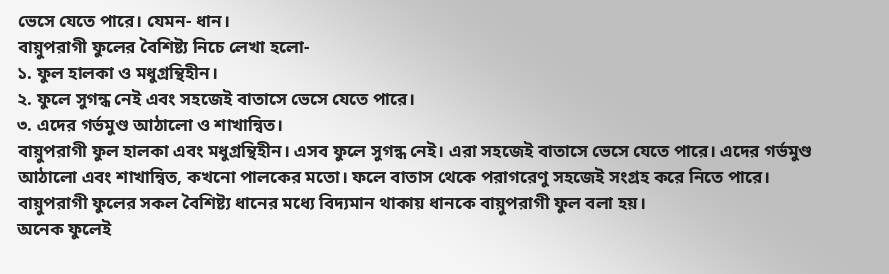ভেসে যেতে পারে। যেমন- ধান।
বায়ুপরাগী ফুলের বৈশিষ্ট্য নিচে লেখা হলো-
১. ফুল হালকা ও মধুগ্রন্থিহীন।
২. ফুলে সুগন্ধ নেই এবং সহজেই বাতাসে ভেসে যেতে পারে।
৩. এদের গর্ভমুণ্ড আঠালো ও শাখান্বিত।
বায়ুপরাগী ফুল হালকা এবং মধুগ্রন্থিহীন। এসব ফুলে সুগন্ধ নেই। এরা সহজেই বাতাসে ভেসে যেতে পারে। এদের গর্ভমুণ্ড আঠালো এবং শাখান্বিত, কখনো পালকের মতো। ফলে বাতাস থেকে পরাগরেণু সহজেই সংগ্রহ করে নিতে পারে। বায়ুপরাগী ফুলের সকল বৈশিষ্ট্য ধানের মধ্যে বিদ্যমান থাকায় ধানকে বায়ুপরাগী ফুল বলা হয়।
অনেক ফুলেই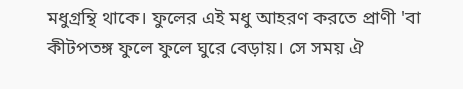মধুগ্রন্থি থাকে। ফুলের এই মধু আহরণ করতে প্রাণী 'বা কীটপতঙ্গ ফুলে ফুলে ঘুরে বেড়ায়। সে সময় ঐ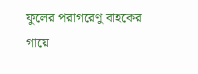ফুলের পরাগরেণু বাহকের গায়ে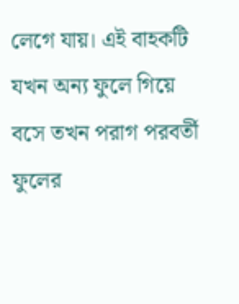লেগে যায়। এই বাহকটি যখন অন্য ফুলে গিয়ে বসে তখন পরাগ পরবর্তী ফুলের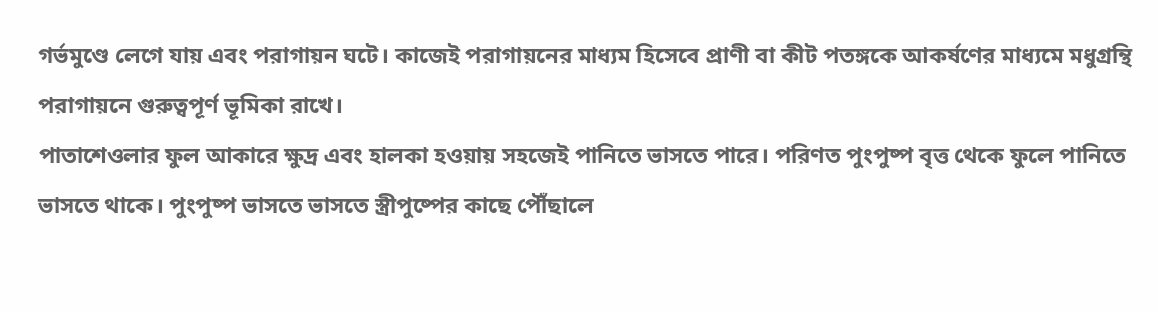গর্ভমুণ্ডে লেগে যায় এবং পরাগায়ন ঘটে। কাজেই পরাগায়নের মাধ্যম হিসেবে প্রাণী বা কীট পতঙ্গকে আকর্ষণের মাধ্যমে মধুগ্রন্থি পরাগায়নে গুরুত্বপূর্ণ ভূমিকা রাখে।
পাতাশেওলার ফুল আকারে ক্ষুদ্র এবং হালকা হওয়ায় সহজেই পানিতে ভাসতে পারে। পরিণত পুংপুষ্প বৃত্ত থেকে ফুলে পানিতে ভাসতে থাকে। পুংপুষ্প ভাসতে ভাসতে স্ত্রীপুষ্পের কাছে পৌঁছালে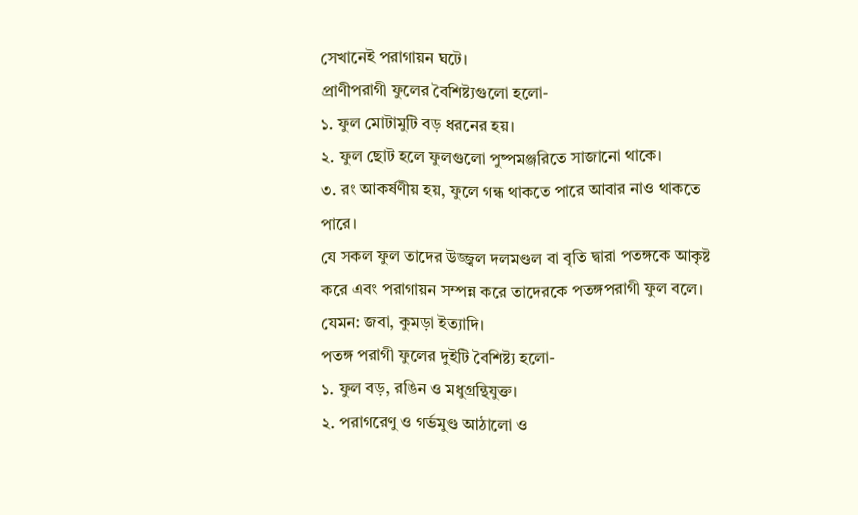সেখানেই পরাগায়ন ঘটে।
প্রাণীপরাগী ফুলের বৈশিষ্ট্যগুলো হলো-
১. ফুল মোটামুটি বড় ধরনের হয়।
২. ফুল ছোট হলে ফুলগুলো পুষ্পমঞ্জরিতে সাজানো থাকে।
৩. রং আকর্ষণীয় হয়, ফুলে গন্ধ থাকতে পারে আবার নাও থাকতে পারে।
যে সকল ফুল তাদের উজ্জ্বল দলমণ্ডল বা বৃতি দ্বারা পতঙ্গকে আকৃষ্ট করে এবং পরাগায়ন সম্পন্ন করে তাদেরকে পতঙ্গপরাগী ফুল বলে। যেমন: জবা, কুমড়া ইত্যাদি।
পতঙ্গ পরাগী ফুলের দুইটি বৈশিষ্ট্য হলো-
১. ফুল বড়, রঙিন ও মধুগ্রন্থিযুক্ত।
২. পরাগরেণু ও গর্ভমুণ্ড আঠালো ও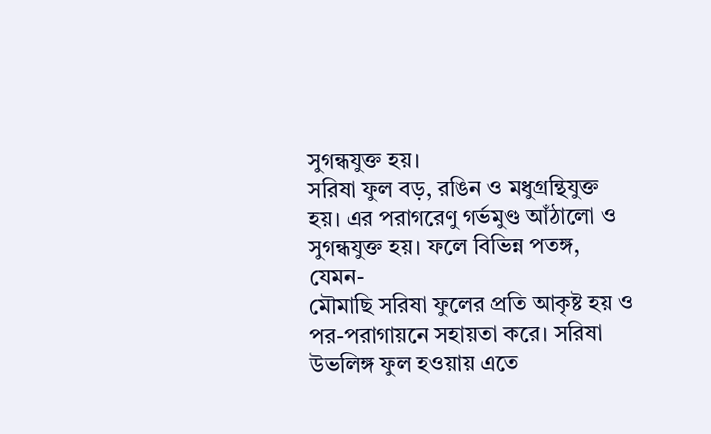সুগন্ধযুক্ত হয়।
সরিষা ফুল বড়, রঙিন ও মধুগ্রন্থিযুক্ত হয়। এর পরাগরেণু গর্ভমুণ্ড আঁঠালো ও সুগন্ধযুক্ত হয়। ফলে বিভিন্ন পতঙ্গ, যেমন-
মৌমাছি সরিষা ফুলের প্রতি আকৃষ্ট হয় ও পর-পরাগায়নে সহায়তা করে। সরিষা উভলিঙ্গ ফুল হওয়ায় এতে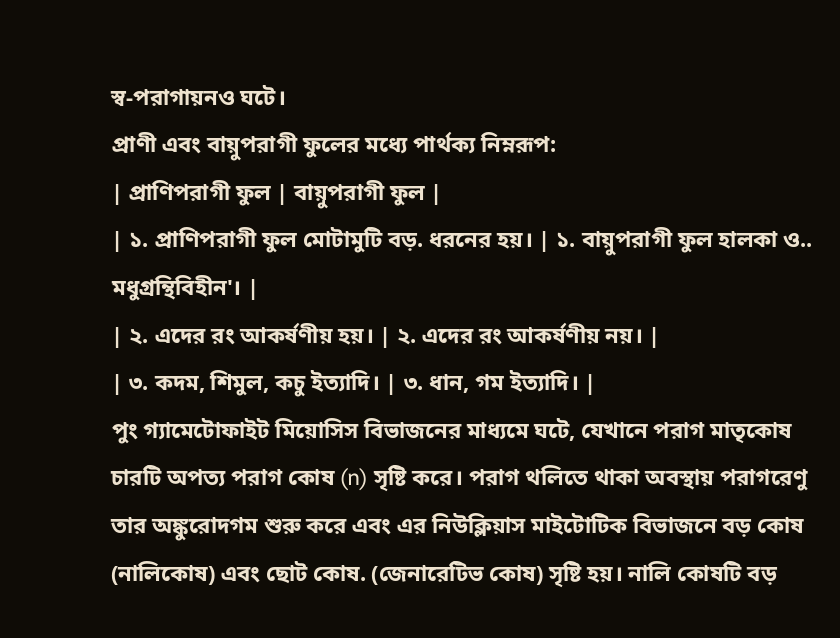স্ব-পরাগায়নও ঘটে।
প্রাণী এবং বায়ুপরাগী ফুলের মধ্যে পার্থক্য নিম্নরূপ:
| প্রাণিপরাগী ফুল | বায়ুপরাগী ফুল |
| ১. প্রাণিপরাগী ফুল মোটামুটি বড়. ধরনের হয়। | ১. বায়ুপরাগী ফুল হালকা ও.. মধুগ্রন্থিবিহীন'। |
| ২. এদের রং আকর্ষণীয় হয়। | ২. এদের রং আকর্ষণীয় নয়। |
| ৩. কদম, শিমুল, কচু ইত্যাদি। | ৩. ধান, গম ইত্যাদি। |
পুং গ্যামেটোফাইট মিয়োসিস বিভাজনের মাধ্যমে ঘটে, যেখানে পরাগ মাতৃকোষ চারটি অপত্য পরাগ কোষ (n) সৃষ্টি করে। পরাগ থলিতে থাকা অবস্থায় পরাগরেণু তার অঙ্কুরোদগম শুরু করে এবং এর নিউক্লিয়াস মাইটোটিক বিভাজনে বড় কোষ (নালিকোষ) এবং ছোট কোষ. (জেনারেটিভ কোষ) সৃষ্টি হয়। নালি কোষটি বড়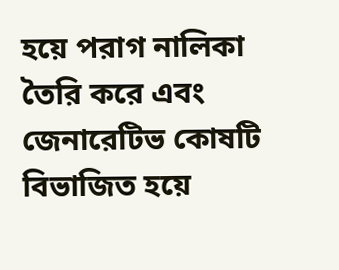হয়ে পরাগ নালিকা তৈরি করে এবং জেনারেটিভ কোষটি বিভাজিত হয়ে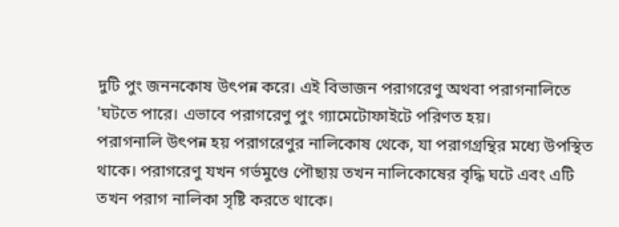দুটি পুং জননকোষ উৎপন্ন করে। এই বিভাজন পরাগরেণু অথবা পরাগনালিতে 'ঘটতে পারে। এভাবে পরাগরেণু পুং গ্যামেটোফাইটে পরিণত হয়।
পরাগনালি উৎপন্ন হয় পরাগরেণুর নালিকোষ থেকে, যা পরাগগ্রন্থির মধ্যে উপস্থিত থাকে। পরাগরেণু যখন গর্ভমুণ্ডে পৌছায় তখন নালিকোষের বৃদ্ধি ঘটে এবং এটি তখন পরাগ নালিকা সৃষ্টি করতে থাকে।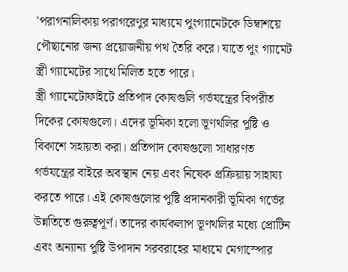'পরাগনালিকায় পরাগরেণুর মাধ্যমে পুংগ্যামেটকে ডিম্বাশয়ে পৌছানোর জন্য প্রয়োজনীয় পথ তৈরি করে। যাতে পুং গ্যামেট স্ত্রী গ্যামেটের সাথে মিলিত হতে পারে।
স্ত্রী গ্যামেটোফাইটে প্রতিপাদ কোষগুলি গর্ভযন্ত্রের বিপরীত দিকের কোষগুলো। এদের ভূমিকা হলো ভূণথলির পুষ্টি ও বিকাশে সহায়তা করা। প্রতিপাদ কোষগুলো সাধারণত গর্ভযন্ত্রের বাইরে অবস্থান নেয় এবং নিষেক প্রক্রিয়ায় সাহায্য করতে পারে। এই কোষগুলোর পুষ্টি প্রদানকারী ভূমিকা গর্ভের উন্নতিতে গুরুত্বপূর্ণ। তাদের কার্যকলাপ ভূণথলির মধ্যে প্রোটিন এবং অন্যান্য পুষ্টি উপাদান সরবরাহের মাধ্যমে মেগাস্পোর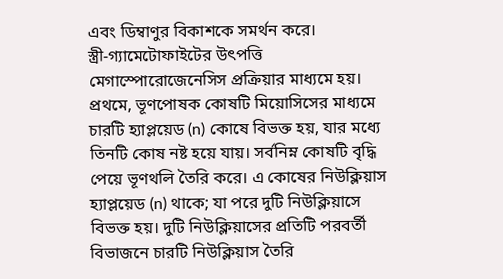এবং ডিম্বাণুর বিকাশকে সমর্থন করে।
স্ত্রী-গ্যামেটোফাইটের উৎপত্তি মেগাস্পোরোজেনেসিস প্রক্রিয়ার মাধ্যমে হয়। প্রথমে, ভূণপোষক কোষটি মিয়োসিসের মাধ্যমে চারটি হ্যাপ্লয়েড (n) কোষে বিভক্ত হয়, যার মধ্যে তিনটি কোষ নষ্ট হয়ে যায়। সর্বনিম্ন কোষটি বৃদ্ধি পেয়ে ভূণথলি তৈরি করে। এ কোষের নিউক্লিয়াস হ্যাপ্লয়েড (n) থাকে; যা পরে দুটি নিউক্লিয়াসে বিভক্ত হয়। দুটি নিউক্লিয়াসের প্রতিটি পরবর্তী বিভাজনে চারটি নিউক্লিয়াস তৈরি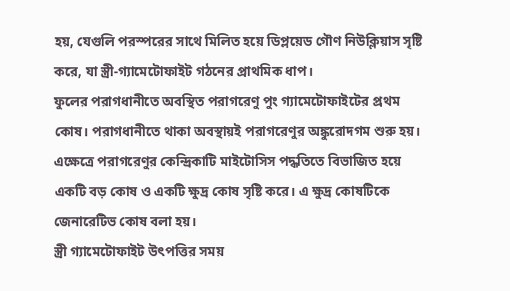হয়, যেগুলি পরস্পরের সাথে মিলিত হয়ে ডিপ্লয়েড গৌণ নিউক্লিয়াস সৃষ্টি করে, যা স্ত্রী-গ্যামেটোফাইট গঠনের প্রাথমিক ধাপ।
ফুলের পরাগধানীতে অবস্থিত পরাগরেণু পুং গ্যামেটোফাইটের প্রথম কোষ। পরাগধানীতে থাকা অবস্থায়ই পরাগরেণুর অঙ্কুরোদগম শুরু হয়। এক্ষেত্রে পরাগরেণুর কেন্দ্রিকাটি মাইটোসিস পদ্ধতিতে বিভাজিত হয়ে একটি বড় কোষ ও একটি ক্ষুদ্র কোষ সৃষ্টি করে। এ ক্ষুদ্র কোষটিকে জেনারেটিভ কোষ বলা হয়।
স্ত্রী গ্যামেটোফাইট উৎপত্তির সময়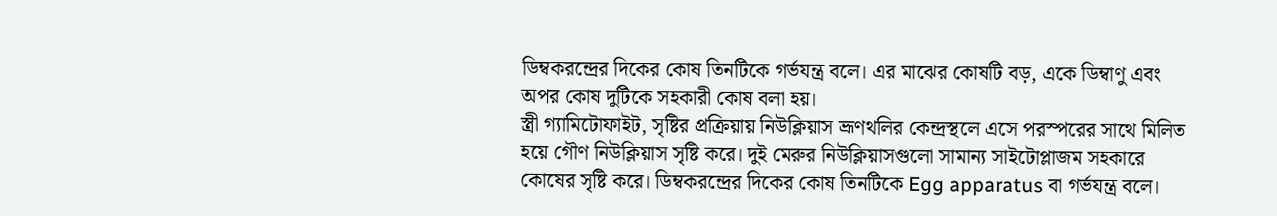ডিম্বকরন্দ্রের দিকের কোষ তিনটিকে গর্ভযন্ত্র বলে। এর মাঝের কোষটি বড়, একে ডিম্বাণু এবং অপর কোষ দুটিকে সহকারী কোষ বলা হয়।
স্ত্রী গ্যামিটোফাইট, সৃষ্টির প্রক্রিয়ায় নিউক্লিয়াস ভ্রূণথলির কেন্দ্রস্থলে এসে পরস্পরের সাথে মিলিত হয়ে গৌণ নিউক্লিয়াস সৃষ্টি করে। দুই মেরুর নিউক্লিয়াসগুলো সামান্য সাইটোপ্লাজম সহকারে কোষের সৃষ্টি করে। ডিম্বকরন্দ্রের দিকের কোষ তিনটিকে Egg apparatus বা গর্ভযন্ত্র বলে।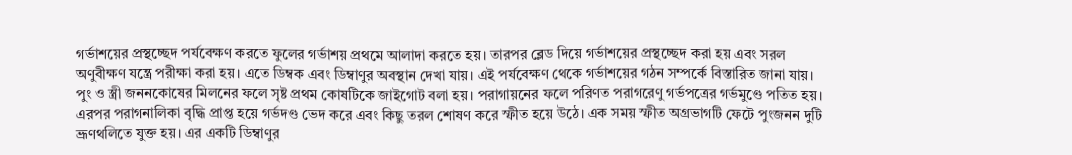গর্ভাশয়ের প্রস্থচ্ছেদ পর্যবেক্ষণ করতে ফুলের গর্ভাশয় প্রথমে আলাদা করতে হয়। তারপর ব্লেড দিয়ে গর্ভাশয়ের প্রস্থচ্ছেদ করা হয় এবং সরল অণুবীক্ষণ যন্ত্রে পরীক্ষা করা হয়। এতে ডিম্বক এবং ডিম্বাণুর অবস্থান দেখা যায়। এই পর্যবেক্ষণ থেকে গর্ভাশয়ের গঠন সম্পর্কে বিস্তারিত জানা যায়।
পুং ও স্ত্রী জননকোষের মিলনের ফলে সৃষ্ট প্রথম কোষটিকে জাইগোট বলা হয়। পরাগায়নের ফলে পরিণত পরাগরেণু গর্ভপত্রের গর্ভমুণ্ডে পতিত হয়। এরপর পরাগনালিকা বৃদ্ধি প্রাপ্ত হয়ে গর্ভদণ্ড ভেদ করে এবং কিছু তরল শোষণ করে স্ফীত হয়ে উঠে। এক সময় স্ফীত অগ্রভাগটি ফেটে পুংজনন দুটি ভ্রূণথলিতে যুক্ত হয়। এর একটি ডিম্বাণুর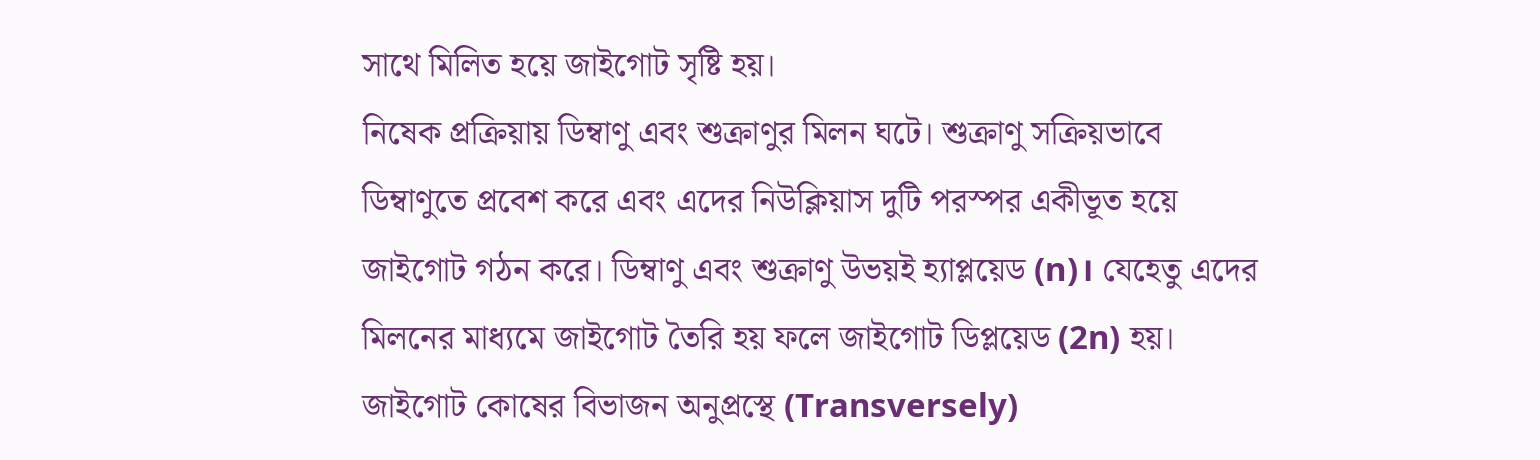সাথে মিলিত হয়ে জাইগোট সৃষ্টি হয়।
নিষেক প্রক্রিয়ায় ডিম্বাণু এবং শুক্রাণুর মিলন ঘটে। শুক্রাণু সক্রিয়ভাবে ডিম্বাণুতে প্রবেশ করে এবং এদের নিউক্লিয়াস দুটি পরস্পর একীভূত হয়ে জাইগোট গঠন করে। ডিম্বাণু এবং শুক্রাণু উভয়ই হ্যাপ্লয়েড (n)। যেহেতু এদের মিলনের মাধ্যমে জাইগোট তৈরি হয় ফলে জাইগোট ডিপ্লয়েড (2n) হয়।
জাইগোট কোষের বিভাজন অনুপ্রস্থে (Transversely)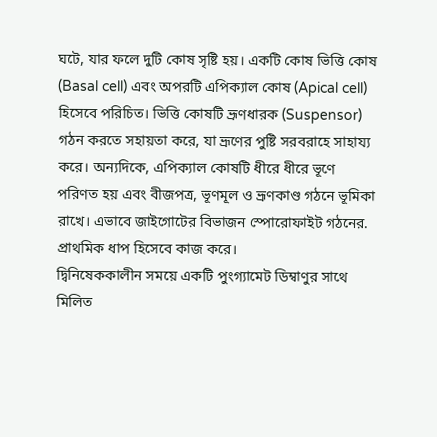ঘটে, যার ফলে দুটি কোষ সৃষ্টি হয়। একটি কোষ ভিত্তি কোষ (Basal cell) এবং অপরটি এপিক্যাল কোষ (Apical cell) হিসেবে পরিচিত। ভিত্তি কোষটি ভ্রূণধারক (Suspensor) গঠন করতে সহায়তা করে, যা ভ্রূণের পুষ্টি সরবরাহে সাহায্য করে। অন্যদিকে, এপিক্যাল কোষটি ধীরে ধীরে ভূণে পরিণত হয় এবং বীজপত্র, ভূণমূল ও ভ্রূণকাণ্ড গঠনে ভূমিকা রাখে। এভাবে জাইগোটের বিভাজন স্পোরোফাইট গঠনের. প্রাথমিক ধাপ হিসেবে কাজ করে।
দ্বিনিষেককালীন সময়ে একটি পুংগ্যামেট ডিম্বাণুর সাথে মিলিত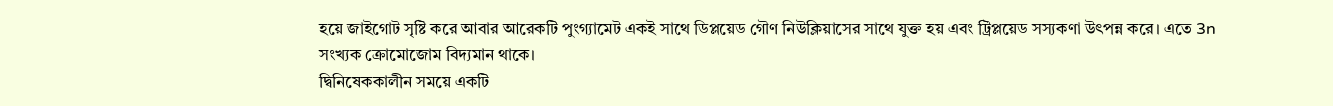হয়ে জাইগোট সৃষ্টি করে আবার আরেকটি পুংগ্যামেট একই সাথে ডিপ্লয়েড গৌণ নিউক্লিয়াসের সাথে যুক্ত হয় এবং ট্রিপ্লয়েড সস্যকণা উৎপন্ন করে। এতে 3n সংখ্যক ক্রোমোজোম বিদ্যমান থাকে।
দ্বিনিষেককালীন সময়ে একটি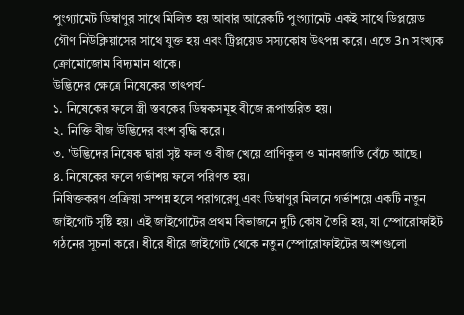পুংগ্যামেট ডিম্বাণুর সাথে মিলিত হয় আবার আরেকটি পুংগ্যামেট একই সাথে ডিপ্লয়েড গৌণ নিউক্লিয়াসের সাথে যুক্ত হয় এবং ট্রিপ্লয়েড সস্যকোষ উৎপন্ন করে। এতে 3n সংখ্যক ক্রোমোজোম বিদ্যমান থাকে।
উদ্ভিদের ক্ষেত্রে নিষেকের তাৎপর্য-
১. নিষেকের ফলে স্ত্রী স্তবকের ডিম্বকসমূহ বীজে রূপান্তরিত হয়।
২. নিক্তি বীজ উদ্ভিদের বংশ বৃদ্ধি করে।
৩. 'উদ্ভিদের নিষেক দ্বারা সৃষ্ট ফল ও বীজ খেয়ে প্রাণিকূল ও মানবজাতি বেঁচে আছে।
৪. নিষেকের ফলে গর্ভাশয় ফলে পরিণত হয়।
নিষিক্তকরণ প্রক্রিয়া সম্পন্ন হলে পরাগরেণু এবং ডিম্বাণুর মিলনে গর্ভাশয়ে একটি নতুন জাইগোট সৃষ্টি হয়। এই জাইগোটের প্রথম বিভাজনে দুটি কোষ তৈরি হয়, যা স্পোরোফাইট গঠনের সূচনা করে। ধীরে ধীরে জাইগোট থেকে নতুন স্পোরোফাইটের অংশগুলো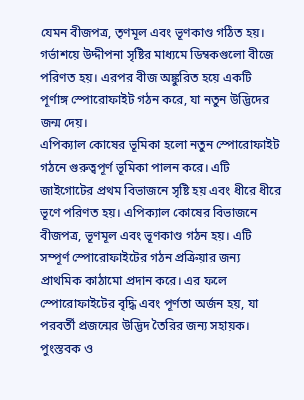যেমন বীজপত্র, তৃণমূল এবং ভূণকাণ্ড গঠিত হয়। গর্ভাশয়ে উদ্দীপনা সৃষ্টির মাধ্যমে ডিম্বকগুলো বীজে পরিণত হয়। এরপর বীজ অঙ্কুরিত হয়ে একটি পূর্ণাঙ্গ স্পোরোফাইট গঠন করে, যা নতুন উদ্ভিদের জন্ম দেয়।
এপিক্যাল কোষের ভূমিকা হলো নতুন স্পোরোফাইট গঠনে গুরুত্বপূর্ণ ভূমিকা পালন করে। এটি জাইগোটের প্রথম বিভাজনে সৃষ্টি হয় এবং ধীরে ধীরে ভূণে পরিণত হয়। এপিক্যাল কোষের বিভাজনে বীজপত্র, ভূণমূল এবং ভূণকাণ্ড গঠন হয়। এটি সম্পূর্ণ স্পোরোফাইটের গঠন প্রক্রিয়ার জন্য প্রাথমিক কাঠামো প্রদান করে। এর ফলে স্পোরোফাইটের বৃদ্ধি এবং পূর্ণতা অর্জন হয়, যা পরবর্তী প্রজন্মের উদ্ভিদ তৈরির জন্য সহায়ক।
পুংস্তবক ও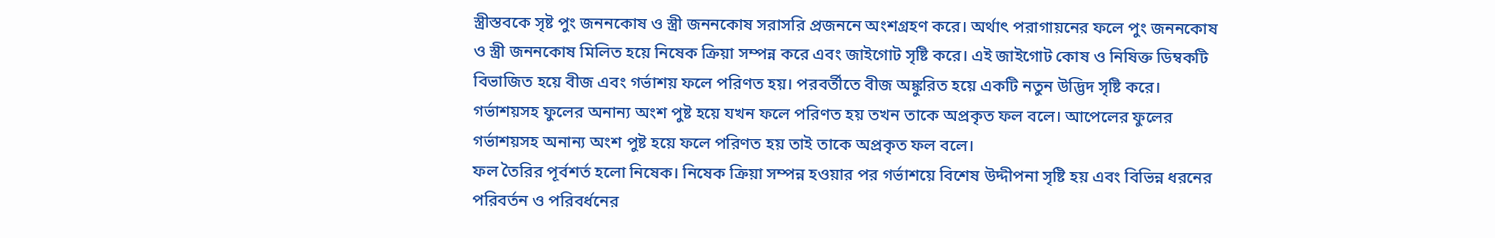স্ত্রীস্তবকে সৃষ্ট পুং জননকোষ ও স্ত্রী জননকোষ সরাসরি প্রজননে অংশগ্রহণ করে। অর্থাৎ পরাগায়নের ফলে পুং জননকোষ ও স্ত্রী জননকোষ মিলিত হয়ে নিষেক ক্রিয়া সম্পন্ন করে এবং জাইগোট সৃষ্টি করে। এই জাইগোট কোষ ও নিষিক্ত ডিম্বকটি বিভাজিত হয়ে বীজ এবং গর্ভাশয় ফলে পরিণত হয়। পরবর্তীতে বীজ অঙ্কুরিত হয়ে একটি নতুন উদ্ভিদ সৃষ্টি করে।
গর্ভাশয়সহ ফুলের অনান্য অংশ পুষ্ট হয়ে যখন ফলে পরিণত হয় তখন তাকে অপ্রকৃত ফল বলে। আপেলের ফুলের গর্ভাশয়সহ অনান্য অংশ পুষ্ট হয়ে ফলে পরিণত হয় তাই তাকে অপ্রকৃত ফল বলে।
ফল তৈরির পূর্বশর্ত হলো নিষেক। নিষেক ক্রিয়া সম্পন্ন হওয়ার পর গর্ভাশয়ে বিশেষ উদ্দীপনা সৃষ্টি হয় এবং বিভিন্ন ধরনের পরিবর্তন ও পরিবর্ধনের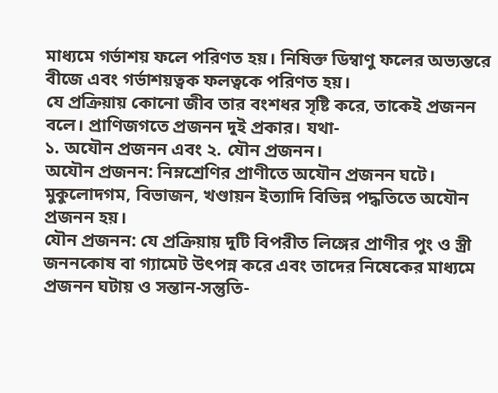মাধ্যমে গর্ভাশয় ফলে পরিণত হয়। নিষিক্ত ডিম্বাণু ফলের অভ্যন্তরে বীজে এবং গর্ভাশয়ত্বক ফলত্বকে পরিণত হয়।
যে প্রক্রিয়ায় কোনো জীব তার বংশধর সৃষ্টি করে, তাকেই প্রজনন বলে। প্রাণিজগতে প্রজনন দুই প্রকার। যথা-
১. অযৌন প্রজনন এবং ২. যৌন প্রজনন।
অযৌন প্রজনন: নিম্নশ্রেণির প্রাণীতে অযৌন প্রজনন ঘটে। মুকুলোদগম, বিভাজন, খণ্ডায়ন ইত্যাদি বিভিন্ন পদ্ধতিতে অযৌন প্রজনন হয়।
যৌন প্রজনন: যে প্রক্রিয়ায় দুটি বিপরীত লিঙ্গের প্রাণীর পুং ও স্ত্রী জননকোষ বা গ্যামেট উৎপন্ন করে এবং তাদের নিষেকের মাধ্যমে প্রজনন ঘটায় ও সন্তান-সন্তুতি-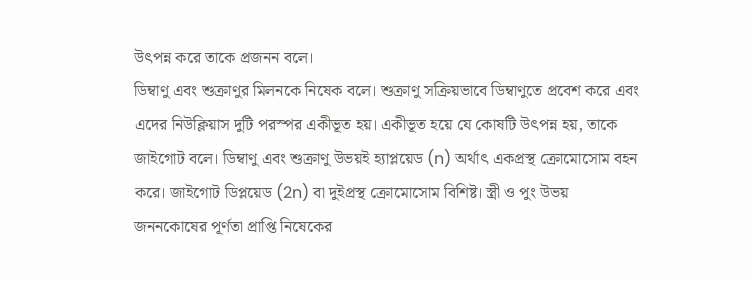উৎপন্ন করে তাকে প্রজনন বলে।
ডিম্বাণু এবং শুক্রাণুর মিলনকে নিষেক বলে। শুক্রাণু সক্রিয়ভাবে ডিম্বাণুতে প্রবেশ করে এবং এদের নিউক্লিয়াস দুটি পরস্পর একীভূত হয়। একীভূত হয়ে যে কোষটি উৎপন্ন হয়, তাকে জাইগোট বলে। ডিম্বাণু এবং শুক্রাণু উভয়ই হ্যাপ্লয়েড (n) অর্থাৎ একপ্রস্থ ক্রোমোসোম বহন করে। জাইগোট ডিপ্লয়েড (2n) বা দুইপ্রস্থ ক্রোমোসোম বিশিষ্ট। স্ত্রী ও পুং উভয় জননকোষের পূর্ণতা প্রাপ্তি নিষেকের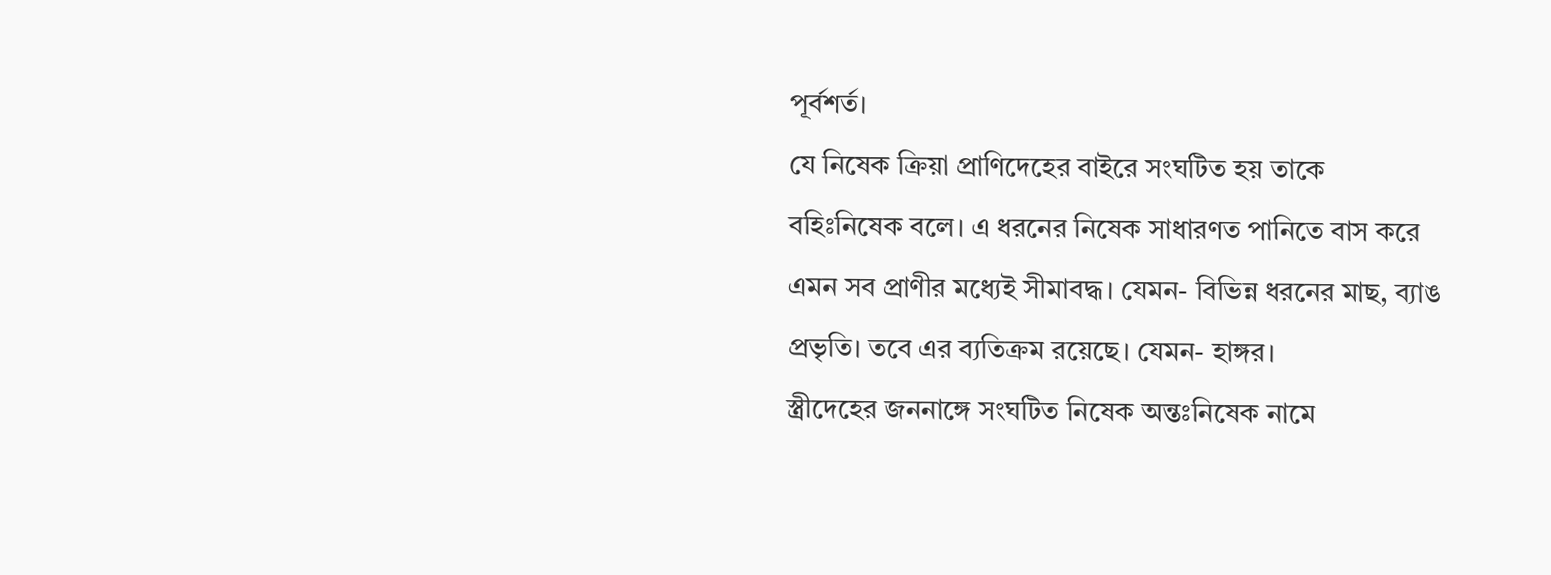পূর্বশর্ত।
যে নিষেক ক্রিয়া প্রাণিদেহের বাইরে সংঘটিত হয় তাকে বহিঃনিষেক বলে। এ ধরনের নিষেক সাধারণত পানিতে বাস করে এমন সব প্রাণীর মধ্যেই সীমাবদ্ধ। যেমন- বিভিন্ন ধরনের মাছ, ব্যাঙ প্রভৃতি। তবে এর ব্যতিক্রম রয়েছে। যেমন- হাঙ্গর।
স্ত্রীদেহের জননাঙ্গে সংঘটিত নিষেক অন্তঃনিষেক নামে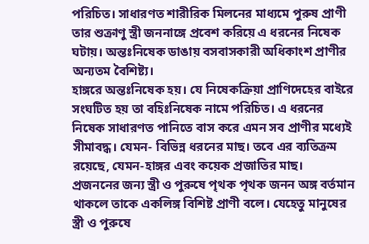পরিচিত। সাধারণত শারীরিক মিলনের মাধ্যমে পুরুষ প্রাণী তার শুক্রাণু স্ত্রী জননাঙ্গে প্রবেশ করিয়ে এ ধরনের নিষেক ঘটায়। অন্তঃনিষেক ডাঙায় বসবাসকারী অধিকাংশ প্রাণীর অন্যতম বৈশিষ্ট্য।
হাঙ্গরে অন্তঃনিষেক হয়। যে নিষেকক্রিয়া প্রাণিদেহের বাইরে সংঘটিত হয় তা বহিঃনিষেক নামে পরিচিত। এ ধরনের নিষেক সাধারণত পানিতে বাস করে এমন সব প্রাণীর মধ্যেই সীমাবদ্ধ। যেমন- বিভিন্ন ধরনের মাছ। তবে এর ব্যতিক্রম রয়েছে, যেমন-হাঙ্গর এবং কয়েক প্রজাতির মাছ।
প্রজননের জন্য স্ত্রী ও পুরুষে পৃথক পৃথক জনন অঙ্গ বর্তমান থাকলে তাকে একলিঙ্গ বিশিষ্ট প্রাণী বলে। যেহেতু মানুষের স্ত্রী ও পুরুষে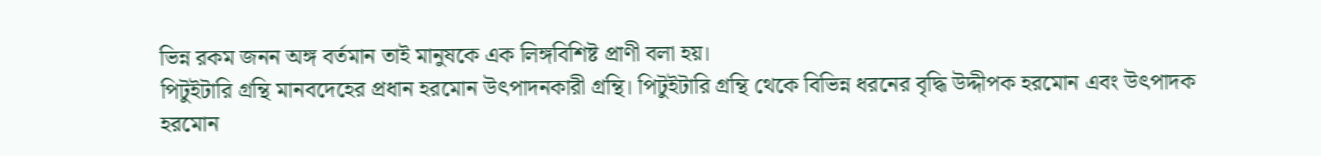ভিন্ন রকম জনন অঙ্গ বর্তমান তাই মানুষকে এক লিঙ্গবিশিষ্ট প্রাণী বলা হয়।
পিটুইটারি গ্রন্থি মানবদেহের প্রধান হরমোন উৎপাদনকারী গ্রন্থি। পিটুইটারি গ্রন্থি থেকে বিভিন্ন ধরনের বৃদ্ধি উদ্দীপক হরমোন এবং উৎপাদক হরমোন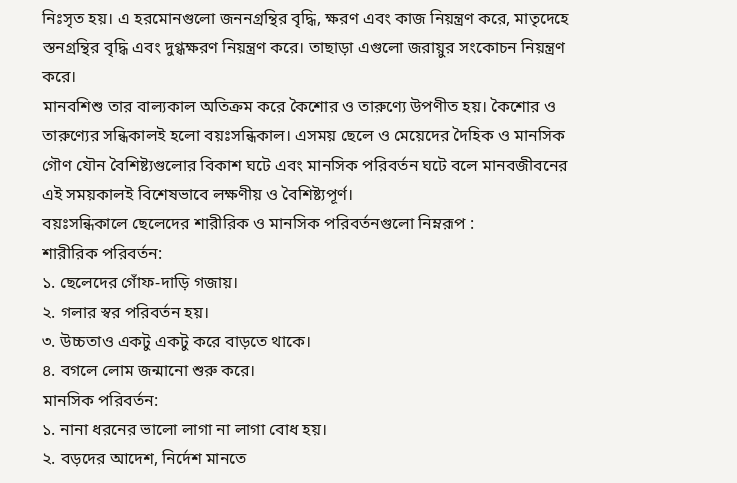নিঃসৃত হয়। এ হরমোনগুলো জননগ্রন্থির বৃদ্ধি, ক্ষরণ এবং কাজ নিয়ন্ত্রণ করে, মাতৃদেহে স্তনগ্রন্থির বৃদ্ধি এবং দুগ্ধক্ষরণ নিয়ন্ত্রণ করে। তাছাড়া এগুলো জরায়ুর সংকোচন নিয়ন্ত্রণ করে।
মানবশিশু তার বাল্যকাল অতিক্রম করে কৈশোর ও তারুণ্যে উপণীত হয়। কৈশোর ও তারুণ্যের সন্ধিকালই হলো বয়ঃসন্ধিকাল। এসময় ছেলে ও মেয়েদের দৈহিক ও মানসিক গৌণ যৌন বৈশিষ্ট্যগুলোর বিকাশ ঘটে এবং মানসিক পরিবর্তন ঘটে বলে মানবজীবনের এই সময়কালই বিশেষভাবে লক্ষণীয় ও বৈশিষ্ট্যপূর্ণ।
বয়ঃসন্ধিকালে ছেলেদের শারীরিক ও মানসিক পরিবর্তনগুলো নিম্নরূপ :
শারীরিক পরিবর্তন:
১. ছেলেদের গোঁফ-দাড়ি গজায়।
২. গলার স্বর পরিবর্তন হয়।
৩. উচ্চতাও একটু একটু করে বাড়তে থাকে।
৪. বগলে লোম জন্মানো শুরু করে।
মানসিক পরিবর্তন:
১. নানা ধরনের ভালো লাগা না লাগা বোধ হয়।
২. বড়দের আদেশ, নির্দেশ মানতে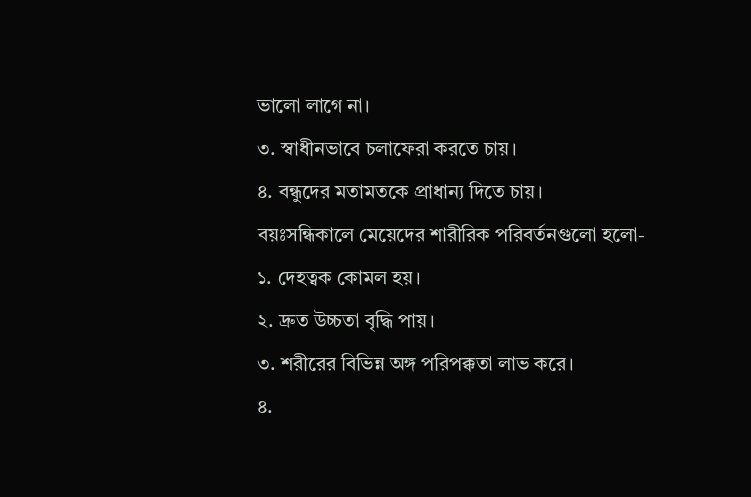ভালো লাগে না।
৩. স্বাধীনভাবে চলাফেরা করতে চায়।
৪. বন্ধুদের মতামতকে প্রাধান্য দিতে চায়।
বয়ঃসন্ধিকালে মেয়েদের শারীরিক পরিবর্তনগুলো হলো-
১. দেহত্বক কোমল হয়।
২. দ্রুত উচ্চতা বৃদ্ধি পায়।
৩. শরীরের বিভিন্ন অঙ্গ পরিপক্কতা লাভ করে।
৪.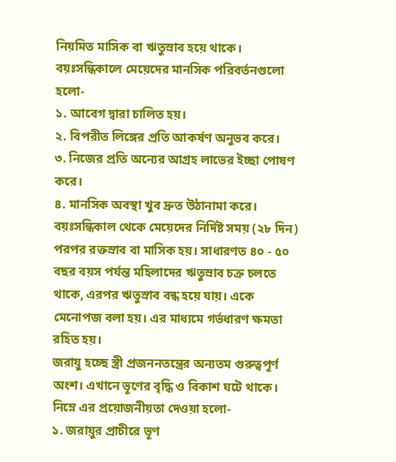নিয়মিত মাসিক বা ঋতুস্রাব হয়ে থাকে।
বয়ঃসন্ধিকালে মেয়েদের মানসিক পরিবর্তনগুলো হলো-
১. আবেগ দ্বারা চালিত হয়।
২. বিপরীত লিঙ্গের প্রতি আকর্ষণ অনুভব করে।
৩. নিজের প্রতি অন্যের আগ্রহ লাভের ইচ্ছা পোষণ করে।
৪. মানসিক অবস্থা খুব দ্রুত উঠানামা করে।
বয়ঃসন্ধিকাল থেকে মেয়েদের নির্দিষ্ট সময় (২৮ দিন) পরপর রক্তস্রাব বা মাসিক হয়। সাধারণত ৪০ - ৫০ বছর বয়স পর্যন্ত মহিলাদের ঋতুস্রাব চক্র চলতে থাকে, এরপর ঋতুস্রাব বন্ধ হয়ে যায়। একে মেনোপজ বলা হয়। এর মাধ্যমে গর্ভধারণ ক্ষমতা রহিত হয়।
জরায়ু হচ্ছে স্ত্রী প্রজননতন্ত্রের অন্যতম গুরুত্বপূর্ণ অংশ। এখানে ভূণের বৃদ্ধি ও বিকাশ ঘটে থাকে। নিম্নে এর প্রয়োজনীয়তা দেওয়া হলো-
১. জরায়ুর প্রাচীরে ভূণ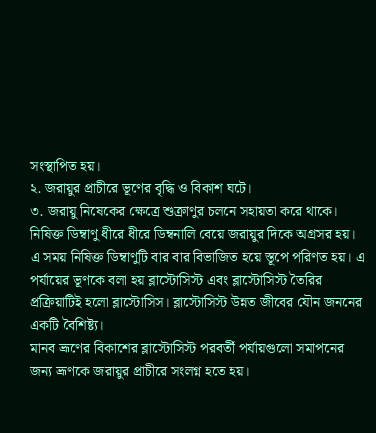সংস্থাপিত হয়।
২. জরায়ুর প্রাচীরে ভূণের বৃদ্ধি ও বিকাশ ঘটে।
৩. জরায়ু নিষেকের ক্ষেত্রে শুক্রাণুর চলনে সহায়তা করে থাকে।
নিষিক্ত ডিম্বাণু ধীরে ধীরে ডিম্বনালি বেয়ে জরায়ুর দিকে অগ্রসর হয়। এ সময় নিষিক্ত ডিম্বাণুটি বার বার বিভাজিত হয়ে স্তূপে পরিণত হয়। এ পর্যায়ের ভূণকে বলা হয় ব্লাস্টোসিস্ট এবং ব্লাস্টোসিস্ট তৈরির প্রক্রিয়াটিই হলো ব্লাস্টোসিস। ব্লাস্টোসিস্ট উন্নত জীবের যৌন জননের একটি বৈশিষ্ট্য।
মানব ভ্রূণের বিকাশের ব্লাস্টোসিস্ট পরবর্তী পর্যায়গুলো সমাপনের জন্য ভ্রূণকে জরায়ুর প্রাচীরে সংলগ্ন হতে হয়।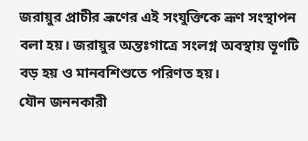জরায়ুর প্রাচীর ভ্রূণের এই সংযুক্তিকে ভ্রূণ সংস্থাপন বলা হয়। জরায়ুর অন্তঃগাত্রে সংলগ্ন অবস্থায় ভূণটি বড় হয় ও মানবশিশুতে পরিণত হয়।
যৌন জননকারী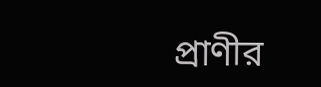প্রাণীর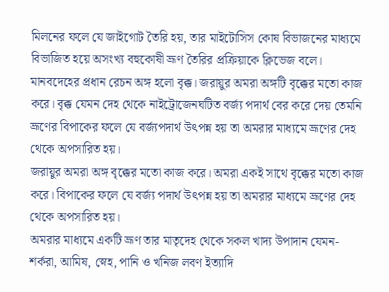মিলনের ফলে যে জাইগোট তৈরি হয়, তার মাইটোসিস কোষ বিভাজনের মাধ্যমে বিভাজিত হয়ে অসংখ্য বহুকোষী ভ্রূণ তৈরির প্রক্রিয়াকে ক্লিভেজ বলে।
মানবদেহের প্রধান রেচন অঙ্গ হলো বৃক্ক। জরায়ুর অমরা অঙ্গটি বৃক্কের মতো কাজ করে। বৃক্ক যেমন দেহ থেকে নাইট্রোজেনঘটিত বর্জ্য পদার্থ বের করে দেয় তেমনি ভ্রূণের বিপাকের ফলে যে বর্জ্যপদার্থ উৎপন্ন হয় তা অমরার মাধ্যমে ভ্রূণের দেহ থেকে অপসারিত হয়।
জরায়ুর অমরা অঙ্গ বৃক্কের মতো কাজ করে। অমরা একই সাথে বৃক্কের মতো কাজ করে। বিপাকের ফলে যে বর্জ্য পদার্থ উৎপন্ন হয় তা অমরার মাধ্যমে ভ্রূণের দেহ থেকে অপসারিত হয়।
অমরার মাধ্যমে একটি ভ্রূণ তার মাতৃদেহ থেকে সকল খাদ্য উপাদান যেমন- শর্করা, আমিষ, স্নেহ, পানি ও খনিজ লবণ ইত্যাদি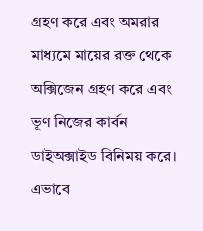গ্রহণ করে এবং অমরার মাধ্যমে মায়ের রক্ত থেকে অক্সিজেন গ্রহণ করে এবং ভূণ নিজের কার্বন ডাইঅক্সাইড বিনিময় করে। এভাবে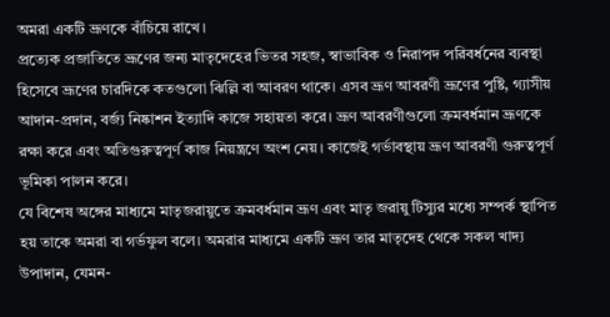অমরা একটি ভ্রূণকে বাঁচিয়ে রাখে।
প্রত্যেক প্রজাতিতে ভ্রূণের জন্য মাতৃদেহের ভিতর সহজ, স্বাভাবিক ও নিরাপদ পরিবর্ধনের ব্যবস্থা হিসেবে ভ্রূণের চারদিকে কতগুলো ঝিল্লি বা আবরণ থাকে। এসব ভ্রূণ আবরণী ভ্রূণের পুষ্টি, গ্যাসীয় আদান-প্রদান, বর্জ্য নিষ্কাশন ইত্যাদি কাজে সহায়তা করে। ভ্রূণ আবরণীগুলো ক্রমবর্ধমান ভ্রূণকে রক্ষা করে এবং অতিগুরুত্বপূর্ণ কাজ নিয়ন্ত্রণে অংশ নেয়। কাজেই গর্ভাবস্থায় ভ্রূণ আবরণী গুরুত্বপূর্ণ ভূমিকা পালন করে।
যে বিশেষ অঙ্গের মাধ্যমে মাতৃজরায়ুতে ক্রমবর্ধমান ভ্রূণ এবং মাতৃ জরায়ু টিস্যুর মধ্যে সম্পর্ক স্থাপিত হয় তাকে অমরা বা গর্ভফুল বলে। অমরার মাধ্যমে একটি ভ্রূণ তার মাতৃদেহ থেকে সকল খাদ্য উপাদান, যেমন-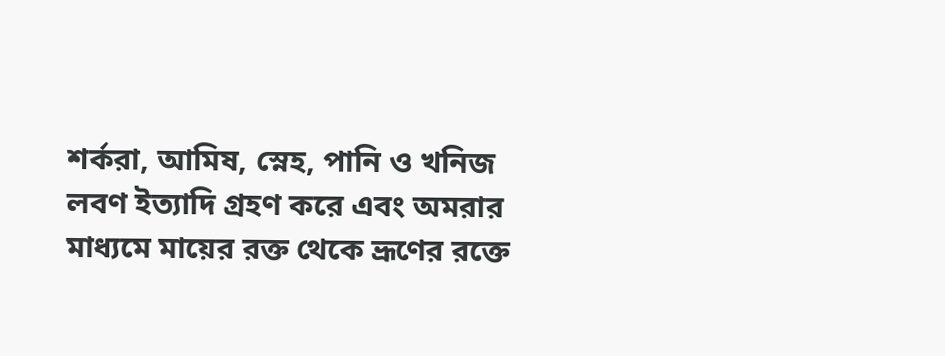শর্করা, আমিষ, স্নেহ, পানি ও খনিজ লবণ ইত্যাদি গ্রহণ করে এবং অমরার মাধ্যমে মায়ের রক্ত থেকে ভ্রূণের রক্তে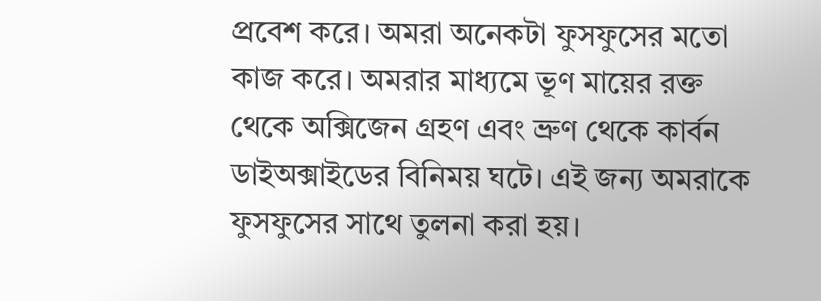প্রবেশ করে। অমরা অনেকটা ফুসফুসের মতো কাজ করে। অমরার মাধ্যমে ভূণ মায়ের রক্ত থেকে অক্সিজেন গ্রহণ এবং ভ্রুণ থেকে কার্বন ডাইঅক্সাইডের বিনিময় ঘটে। এই জন্য অমরাকে ফুসফুসের সাথে তুলনা করা হয়।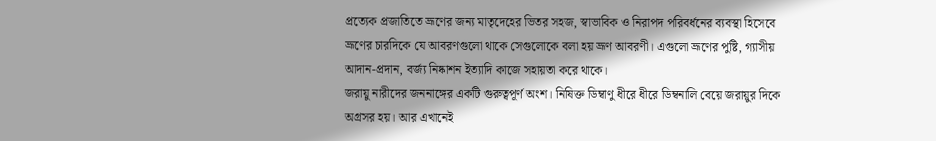প্রত্যেক প্রজাতিতে ভ্রূণের জন্য মাতৃদেহের ভিতর সহজ, স্বাভাবিক ও নিরাপদ পরিবর্ধনের ব্যবস্থা হিসেবে ভ্রূণের চারদিকে যে আবরণগুলো থাকে সেগুলোকে বলা হয় ভ্রূণ আবরণী। এগুলো ভ্রূণের পুষ্টি, গ্যাসীয় আদান-প্রদান, বর্জ্য নিষ্কাশন ইত্যাদি কাজে সহায়তা করে থাকে।
জরায়ু নারীদের জননাঙ্গের একটি গুরুত্বপূর্ণ অংশ। নিষিক্ত ডিম্বাণু ধীরে ধীরে ডিম্বনালি বেয়ে জরায়ুর দিকে অগ্রসর হয়। আর এখানেই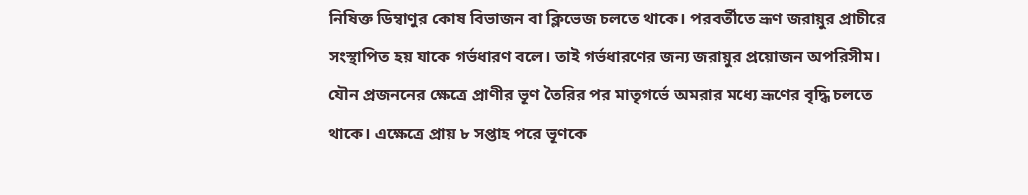নিষিক্ত ডিম্বাণুর কোষ বিভাজন বা ক্লিভেজ চলতে থাকে। পরবর্তীতে ভ্রূণ জরায়ুর প্রাচীরে সংস্থাপিত হয় যাকে গর্ভধারণ বলে। তাই গর্ভধারণের জন্য জরায়ুর প্রয়োজন অপরিসীম।
যৌন প্রজননের ক্ষেত্রে প্রাণীর ভূণ তৈরির পর মাতৃগর্ভে অমরার মধ্যে ভ্রূণের বৃদ্ধি চলতে থাকে। এক্ষেত্রে প্রায় ৮ সপ্তাহ পরে ভূণকে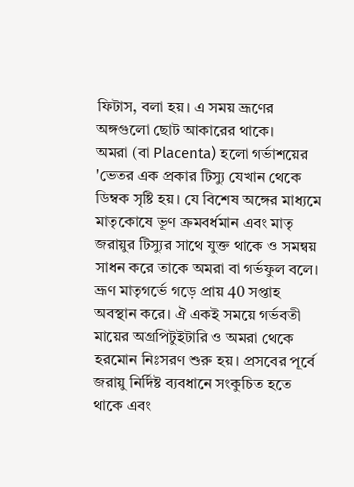ফিটাস, বলা হয়। এ সময় ভ্রূণের অঙ্গগুলো ছোট আকারের থাকে।
অমরা (বা Placenta) হলো গর্ভাশয়ের 'ভেতর এক প্রকার টিস্যু যেখান থেকে ডিম্বক সৃষ্টি হয়। যে বিশেষ অঙ্গের মাধ্যমে মাতৃকোষে ভূণ ক্রমবর্ধমান এবং মাতৃ জরায়ুর টিস্যুর সাথে যুক্ত থাকে ও সমন্বয় সাধন করে তাকে অমরা বা গর্ভফুল বলে।
ভ্রূণ মাতৃগর্ভে গড়ে প্রায় 40 সপ্তাহ অবস্থান করে। ঐ একই সময়ে গর্ভবতী মায়ের অগ্রপিটুইটারি ও অমরা থেকে হরমোন নিঃসরণ শুরু হয়। প্রসবের পূর্বে জরায়ু নির্দিষ্ট ব্যবধানে সংকুচিত হতে থাকে এবং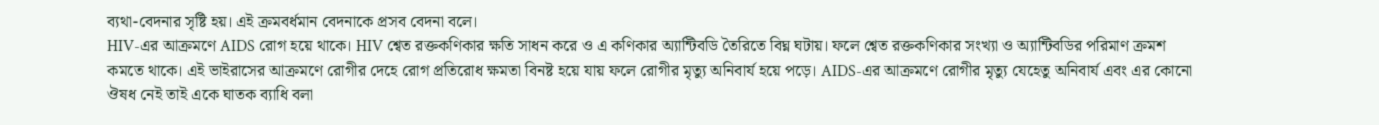ব্যথা-বেদনার সৃষ্টি হয়। এই ক্রমবর্ধমান বেদনাকে প্রসব বেদনা বলে।
HIV-এর আক্রমণে AIDS রোগ হয়ে থাকে। HIV শ্বেত রক্তকণিকার ক্ষতি সাধন করে ও এ কণিকার অ্যান্টিবডি তৈরিতে বিঘ্ন ঘটায়। ফলে শ্বেত রক্তকণিকার সংখ্যা ও অ্যান্টিবডির পরিমাণ ক্রমশ কমতে থাকে। এই ভাইরাসের আক্রমণে রোগীর দেহে রোগ প্রতিরোধ ক্ষমতা বিনষ্ট হয়ে যায় ফলে রোগীর মৃত্যু অনিবার্য হয়ে পড়ে। AIDS-এর আক্রমণে রোগীর মৃত্যু যেহেতু অনিবার্য এবং এর কোনো ঔষধ নেই তাই একে ঘাতক ব্যাধি বলা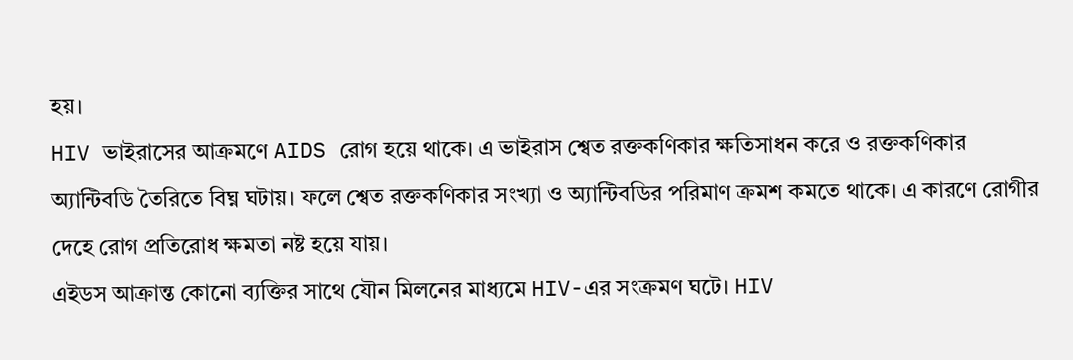হয়।
HIV ভাইরাসের আক্রমণে AIDS রোগ হয়ে থাকে। এ ভাইরাস শ্বেত রক্তকণিকার ক্ষতিসাধন করে ও রক্তকণিকার অ্যান্টিবডি তৈরিতে বিঘ্ন ঘটায়। ফলে শ্বেত রক্তকণিকার সংখ্যা ও অ্যান্টিবডির পরিমাণ ক্রমশ কমতে থাকে। এ কারণে রোগীর দেহে রোগ প্রতিরোধ ক্ষমতা নষ্ট হয়ে যায়।
এইডস আক্রান্ত কোনো ব্যক্তির সাথে যৌন মিলনের মাধ্যমে HIV-এর সংক্রমণ ঘটে। HIV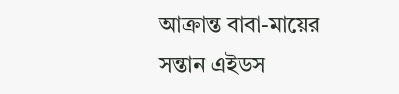আক্রান্ত বাবা-মায়ের সন্তান এইডস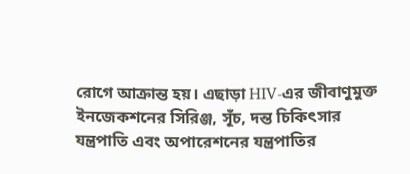রোগে আক্রান্ত হয়। এছাড়া HIV-এর জীবাণুমুক্ত ইনজেকশনের সিরিঞ্জ, সূঁচ, দন্ত চিকিৎসার যন্ত্রপাতি এবং অপারেশনের যন্ত্রপাতির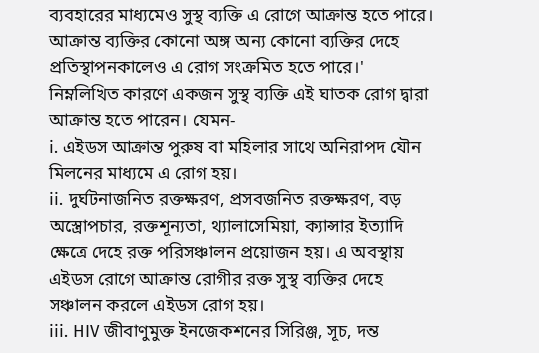ব্যবহারের মাধ্যমেও সুস্থ ব্যক্তি এ রোগে আক্রান্ত হতে পারে। আক্রান্ত ব্যক্তির কোনো অঙ্গ অন্য কোনো ব্যক্তির দেহে প্রতিস্থাপনকালেও এ রোগ সংক্রমিত হতে পারে।'
নিম্নলিখিত কারণে একজন সুস্থ ব্যক্তি এই ঘাতক রোগ দ্বারা আক্রান্ত হতে পারেন। যেমন-
i. এইডস আক্রান্ত পুরুষ বা মহিলার সাথে অনিরাপদ যৌন মিলনের মাধ্যমে এ রোগ হয়।
ii. দুর্ঘটনাজনিত রক্তক্ষরণ, প্রসবজনিত রক্তক্ষরণ, বড় অস্ত্রোপচার, রক্তশূন্যতা, থ্যালাসেমিয়া, ক্যান্সার ইত্যাদি ক্ষেত্রে দেহে রক্ত পরিসঞ্চালন প্রয়োজন হয়। এ অবস্থায় এইডস রোগে আক্রান্ত রোগীর রক্ত সুস্থ ব্যক্তির দেহে সঞ্চালন করলে এইডস রোগ হয়।
iii. HIV জীবাণুমুক্ত ইনজেকশনের সিরিঞ্জ, সূচ, দন্ত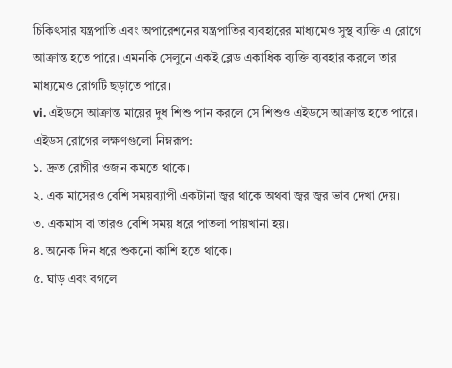চিকিৎসার যন্ত্রপাতি এবং অপারেশনের যন্ত্রপাতির ব্যবহারের মাধ্যমেও সুস্থ ব্যক্তি এ রোগে আক্রান্ত হতে পারে। এমনকি সেলুনে একই ব্লেড একাধিক ব্যক্তি ব্যবহার করলে তার মাধ্যমেও রোগটি ছড়াতে পারে।
vi. এইডসে আক্রান্ত মায়ের দুধ শিশু পান করলে সে শিশুও এইডসে আক্রান্ত হতে পারে।
এইডস রোগের লক্ষণগুলো নিম্নরূপ:
১. দ্রুত রোগীর ওজন কমতে থাকে।
২. এক মাসেরও বেশি সময়ব্যাপী একটানা জ্বর থাকে অথবা জ্বর জ্বর ভাব দেখা দেয়।
৩. একমাস বা তারও বেশি সময় ধরে পাতলা পায়খানা হয়।
৪. অনেক দিন ধরে শুকনো কাশি হতে থাকে।
৫. ঘাড় এবং বগলে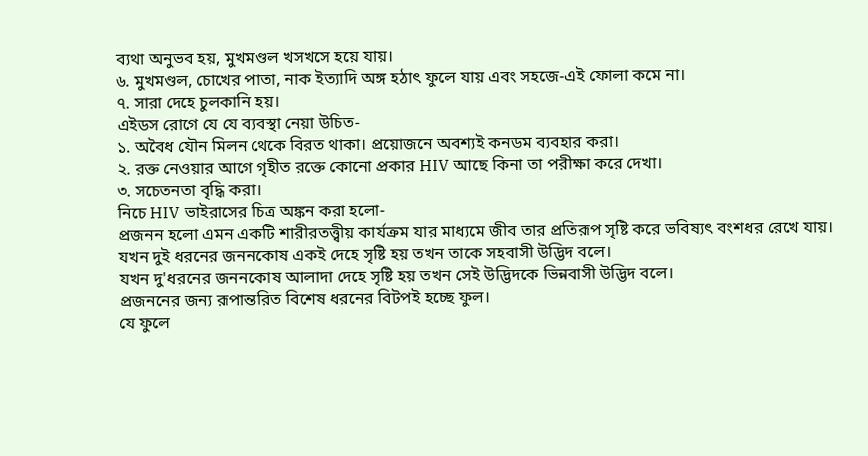ব্যথা অনুভব হয়, মুখমণ্ডল খসখসে হয়ে যায়।
৬. মুখমণ্ডল, চোখের পাতা, নাক ইত্যাদি অঙ্গ হঠাৎ ফুলে যায় এবং সহজে-এই ফোলা কমে না।
৭. সারা দেহে চুলকানি হয়।
এইডস রোগে যে যে ব্যবস্থা নেয়া উচিত-
১. অবৈধ যৌন মিলন থেকে বিরত থাকা। প্রয়োজনে অবশ্যই কনডম ব্যবহার করা।
২. রক্ত নেওয়ার আগে গৃহীত রক্তে কোনো প্রকার HIV আছে কিনা তা পরীক্ষা করে দেখা।
৩. সচেতনতা বৃদ্ধি করা।
নিচে HIV ভাইরাসের চিত্র অঙ্কন করা হলো-
প্রজনন হলো এমন একটি শারীরতত্ত্বীয় কার্যক্রম যার মাধ্যমে জীব তার প্রতিরূপ সৃষ্টি করে ভবিষ্যৎ বংশধর রেখে যায়।
যখন দুই ধরনের জননকোষ একই দেহে সৃষ্টি হয় তখন তাকে সহবাসী উদ্ভিদ বলে।
যখন দু'ধরনের জননকোষ আলাদা দেহে সৃষ্টি হয় তখন সেই উদ্ভিদকে ভিন্নবাসী উদ্ভিদ বলে।
প্রজননের জন্য রূপান্তরিত বিশেষ ধরনের বিটপই হচ্ছে ফুল।
যে ফুলে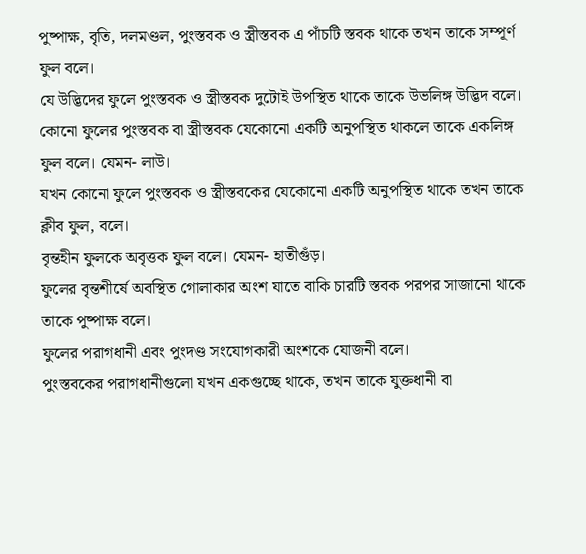পুষ্পাক্ষ, বৃতি, দলমণ্ডল, পুংস্তবক ও স্ত্রীস্তবক এ পাঁচটি স্তবক থাকে তখন তাকে সম্পূর্ণ ফুল বলে।
যে উদ্ভিদের ফুলে পুংস্তবক ও স্ত্রীস্তবক দুটোই উপস্থিত থাকে তাকে উভলিঙ্গ উদ্ভিদ বলে।
কোনো ফুলের পুংস্তবক বা স্ত্রীস্তবক যেকোনো একটি অনুপস্থিত থাকলে তাকে একলিঙ্গ ফুল বলে। যেমন- লাউ।
যখন কোনো ফুলে পুংস্তবক ও স্ত্রীস্তবকের যেকোনো একটি অনুপস্থিত থাকে তখন তাকে ক্লীব ফুল, বলে।
বৃন্তহীন ফুলকে অবৃত্তক ফুল বলে। যেমন- হাতীগুঁড়।
ফুলের বৃন্তশীর্ষে অবস্থিত গোলাকার অংশ যাতে বাকি চারটি স্তবক পরপর সাজানো থাকে তাকে পুষ্পাক্ষ বলে।
ফুলের পরাগধানী এবং পুংদণ্ড সংযোগকারী অংশকে যোজনী বলে।
পুংস্তবকের পরাগধানীগুলো যখন একগুচ্ছে থাকে, তখন তাকে যুক্তধানী বা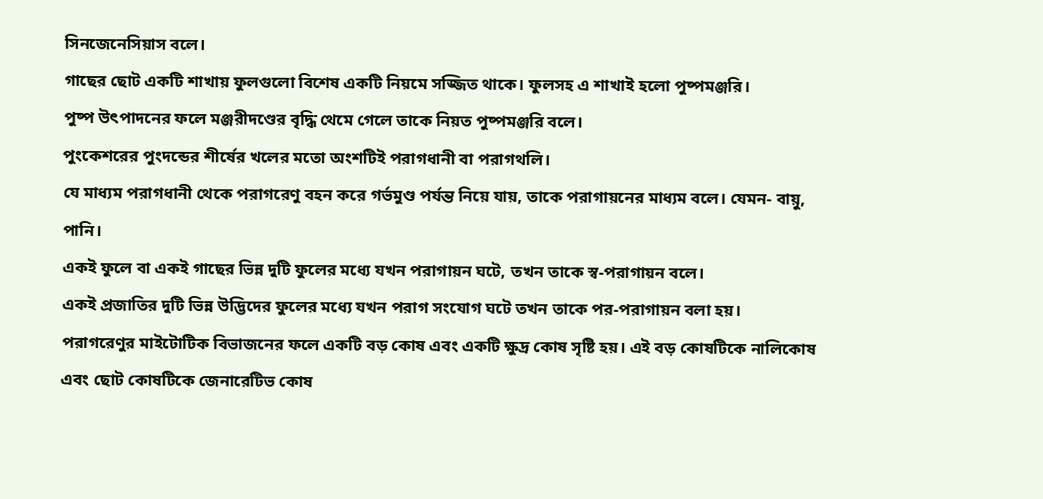সিনজেনেসিয়াস বলে।
গাছের ছোট একটি শাখায় ফুলগুলো বিশেষ একটি নিয়মে সজ্জিত থাকে। ফুলসহ এ শাখাই হলো পুষ্পমঞ্জরি।
পুষ্প উৎপাদনের ফলে মঞ্জরীদণ্ডের বৃদ্ধি থেমে গেলে তাকে নিয়ত পুষ্পমঞ্জরি বলে।
পুংকেশরের পুংদন্ডের শীর্ষের খলের মতো অংশটিই পরাগধানী বা পরাগথলি।
যে মাধ্যম পরাগধানী থেকে পরাগরেণু বহন করে গর্ভমুণ্ড পর্যন্ত নিয়ে যায়, তাকে পরাগায়নের মাধ্যম বলে। যেমন- বায়ু, পানি।
একই ফুলে বা একই গাছের ভিন্ন দুটি ফুলের মধ্যে যখন পরাগায়ন ঘটে, তখন তাকে স্ব-পরাগায়ন বলে।
একই প্রজাতির দুটি ভিন্ন উদ্ভিদের ফুলের মধ্যে যখন পরাগ সংযোগ ঘটে তখন তাকে পর-পরাগায়ন বলা হয়।
পরাগরেণুর মাইটোটিক বিভাজনের ফলে একটি বড় কোষ এবং একটি ক্ষুদ্র কোষ সৃষ্টি হয়। এই বড় কোষটিকে নালিকোষ এবং ছোট কোষটিকে জেনারেটিভ কোষ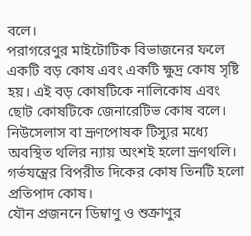বলে।
পরাগরেণুর মাইটোটিক বিভাজনের ফলে একটি বড় কোষ এবং একটি ক্ষুদ্র কোষ সৃষ্টি হয়। এই বড় কোষটিকে নালিকোষ এবং ছোট কোষটিকে জেনারেটিভ কোষ বলে।
নিউসেলাস বা ভ্রূণপোষক টিস্যুর মধ্যে অবস্থিত থলির ন্যায় অংশই হলো ভ্রূণথলি।
গর্ভযন্ত্রের বিপরীত দিকের কোষ তিনটি হলো প্রতিপাদ কোষ।
যৌন প্রজননে ডিম্বাণু ও শুক্রাণুর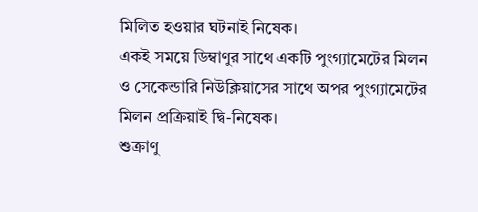মিলিত হওয়ার ঘটনাই নিষেক।
একই সময়ে ডিম্বাণুর সাথে একটি পুংগ্যামেটের মিলন ও সেকেন্ডারি নিউক্লিয়াসের সাথে অপর পুংগ্যামেটের মিলন প্রক্রিয়াই দ্বি-নিষেক।
শুক্রাণু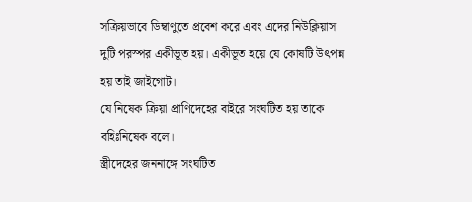সক্রিয়ভাবে ডিম্বাণুতে প্রবেশ করে এবং এদের নিউক্লিয়াস দুটি পরস্পর একীভূত হয়। একীভূত হয়ে যে কোষটি উৎপন্ন হয় তাই জাইগোট।
যে নিষেক ক্রিয়া প্রাণিদেহের বাইরে সংঘটিত হয় তাকে বহিঃনিষেক বলে।
স্ত্রীদেহের জননাঙ্গে সংঘটিত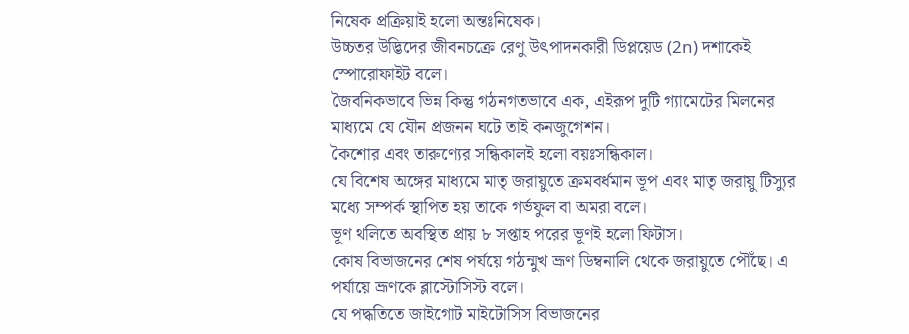নিষেক প্রক্রিয়াই হলো অন্তঃনিষেক।
উচ্চতর উদ্ভিদের জীবনচক্রে রেণু উৎপাদনকারী ডিপ্লয়েড (2n) দশাকেই স্পোরোফাইট বলে।
জৈবনিকভাবে ভিন্ন কিন্তু গঠনগতভাবে এক, এইরূপ দুটি গ্যামেটের মিলনের মাধ্যমে যে যৌন প্রজনন ঘটে তাই কনজুগেশন।
কৈশোর এবং তারুণ্যের সন্ধিকালই হলো বয়ঃসন্ধিকাল।
যে বিশেষ অঙ্গের মাধ্যমে মাতৃ জরায়ুতে ক্রমবর্ধমান ভূপ এবং মাতৃ জরায়ু টিস্যুর মধ্যে সম্পর্ক স্থাপিত হয় তাকে গর্ভফুল বা অমরা বলে।
ভূণ থলিতে অবস্থিত প্রায় ৮ সপ্তাহ পরের ভূণই হলো ফিটাস।
কোষ বিভাজনের শেষ পর্যয়ে গঠন্মুখ ভ্রূণ ডিম্বনালি থেকে জরায়ুতে পৌঁছে। এ পর্যায়ে ভ্রূণকে ব্লাস্টোসিস্ট বলে।
যে পদ্ধতিতে জাইগোট মাইটোসিস বিভাজনের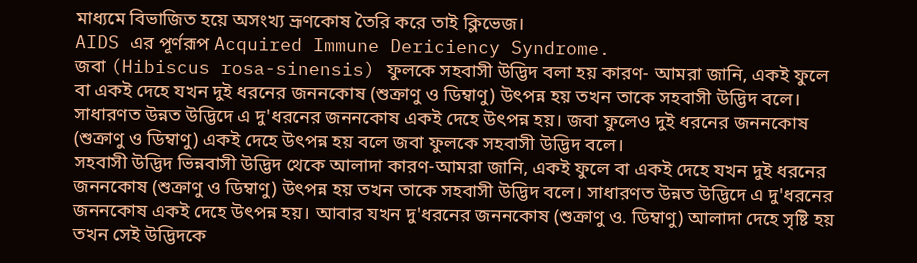মাধ্যমে বিভাজিত হয়ে অসংখ্য ভ্রূণকোষ তৈরি করে তাই ক্লিভেজ।
AIDS এর পূর্ণরূপ Acquired Immune Dericiency Syndrome.
জবা (Hibiscus rosa-sinensis) ফুলকে সহবাসী উদ্ভিদ বলা হয় কারণ- আমরা জানি, একই ফুলে বা একই দেহে যখন দুই ধরনের জননকোষ (শুক্রাণু ও ডিম্বাণু) উৎপন্ন হয় তখন তাকে সহবাসী উদ্ভিদ বলে। সাধারণত উন্নত উদ্ভিদে এ দু'ধরনের জননকোষ একই দেহে উৎপন্ন হয়। জবা ফুলেও দুই ধরনের জননকোষ (শুক্রাণু ও ডিম্বাণু) একই দেহে উৎপন্ন হয় বলে জবা ফুলকে সহবাসী উদ্ভিদ বলে।
সহবাসী উদ্ভিদ ভিন্নবাসী উদ্ভিদ থেকে আলাদা কারণ-আমরা জানি, একই ফুলে বা একই দেহে যখন দুই ধরনের জননকোষ (শুক্রাণু ও ডিম্বাণু) উৎপন্ন হয় তখন তাকে সহবাসী উদ্ভিদ বলে। সাধারণত উন্নত উদ্ভিদে এ দু'ধরনের জননকোষ একই দেহে উৎপন্ন হয়। আবার যখন দু'ধরনের জননকোষ (শুক্রাণু ও. ডিম্বাণু) আলাদা দেহে সৃষ্টি হয় তখন সেই উদ্ভিদকে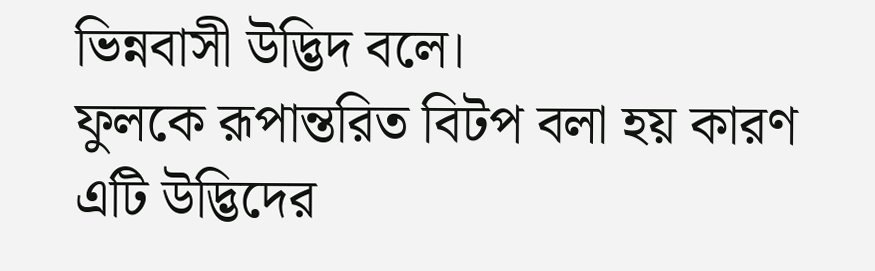ভিন্নবাসী উদ্ভিদ বলে।
ফুলকে রূপান্তরিত বিটপ বলা হয় কারণ এটি উদ্ভিদের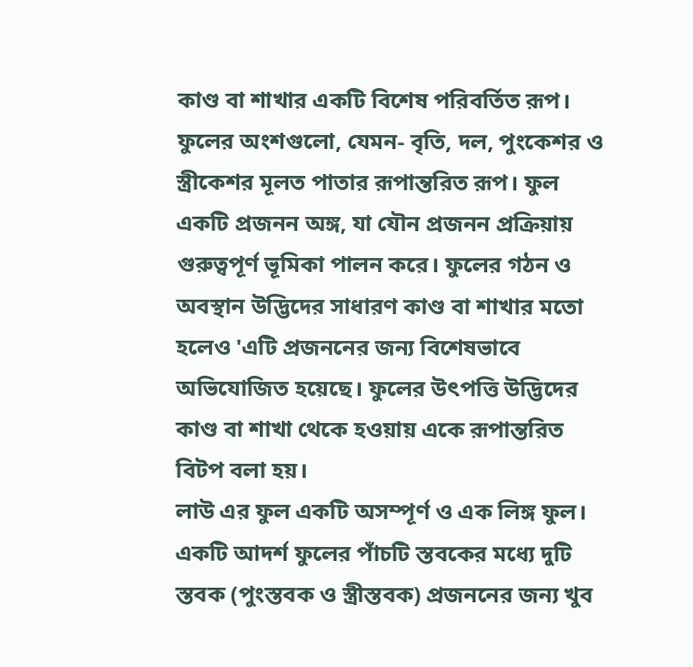কাণ্ড বা শাখার একটি বিশেষ পরিবর্তিত রূপ। ফুলের অংশগুলো, যেমন- বৃতি, দল, পুংকেশর ও স্ত্রীকেশর মূলত পাতার রূপান্তরিত রূপ। ফুল একটি প্রজনন অঙ্গ, যা যৌন প্রজনন প্রক্রিয়ায় গুরুত্বপূর্ণ ভূমিকা পালন করে। ফুলের গঠন ও অবস্থান উদ্ভিদের সাধারণ কাণ্ড বা শাখার মতো হলেও 'এটি প্রজননের জন্য বিশেষভাবে অভিযোজিত হয়েছে। ফুলের উৎপত্তি উদ্ভিদের কাণ্ড বা শাখা থেকে হওয়ায় একে রূপান্তরিত বিটপ বলা হয়।
লাউ এর ফুল একটি অসম্পূর্ণ ও এক লিঙ্গ ফুল। একটি আদর্শ ফুলের পাঁচটি স্তবকের মধ্যে দুটি স্তবক (পুংস্তবক ও স্ত্রীস্তবক) প্রজননের জন্য খুব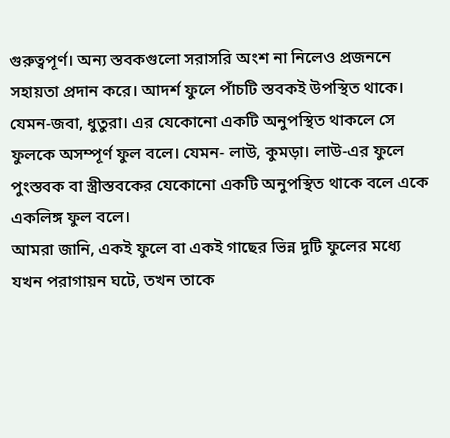গুরুত্বপূর্ণ। অন্য স্তবকগুলো সরাসরি অংশ না নিলেও প্রজননে সহায়তা প্রদান করে। আদর্শ ফুলে পাঁচটি স্তবকই উপস্থিত থাকে। যেমন-জবা, ধুতুরা। এর যেকোনো একটি অনুপস্থিত থাকলে সে ফুলকে অসম্পূর্ণ ফুল বলে। যেমন- লাউ, কুমড়া। লাউ-এর ফুলে পুংস্তবক বা স্ত্রীস্তবকের যেকোনো একটি অনুপস্থিত থাকে বলে একে একলিঙ্গ ফুল বলে।
আমরা জানি, একই ফুলে বা একই গাছের ভিন্ন দুটি ফুলের মধ্যে যখন পরাগায়ন ঘটে, তখন তাকে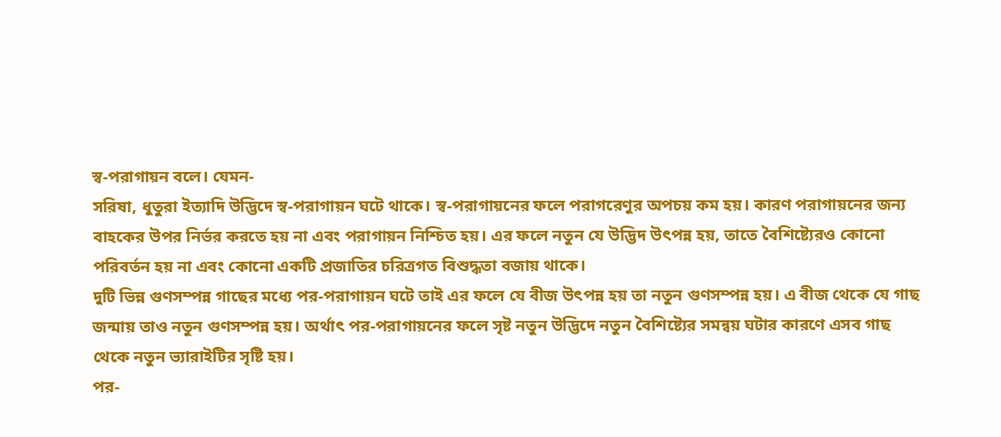স্ব-পরাগায়ন বলে। যেমন-
সরিষা, ধুতুরা ইত্যাদি উদ্ভিদে স্ব-পরাগায়ন ঘটে থাকে। স্ব-পরাগায়নের ফলে পরাগরেণুর অপচয় কম হয়। কারণ পরাগায়নের জন্য বাহকের উপর নির্ভর করতে হয় না এবং পরাগায়ন নিশ্চিত হয়। এর ফলে নতুন যে উদ্ভিদ উৎপন্ন হয়, তাতে বৈশিষ্ট্যেরও কোনো পরিবর্তন হয় না এবং কোনো একটি প্রজাতির চরিত্রগত বিশুদ্ধতা বজায় থাকে।
দুটি ভিন্ন গুণসম্পন্ন গাছের মধ্যে পর-পরাগায়ন ঘটে তাই এর ফলে যে বীজ উৎপন্ন হয় তা নতুন গুণসম্পন্ন হয়। এ বীজ থেকে যে গাছ জন্মায় তাও নতুন গুণসম্পন্ন হয়। অর্থাৎ পর-পরাগায়নের ফলে সৃষ্ট নতুন উদ্ভিদে নতুন বৈশিষ্ট্যের সমন্বয় ঘটার কারণে এসব গাছ থেকে নতুন ভ্যারাইটির সৃষ্টি হয়।
পর-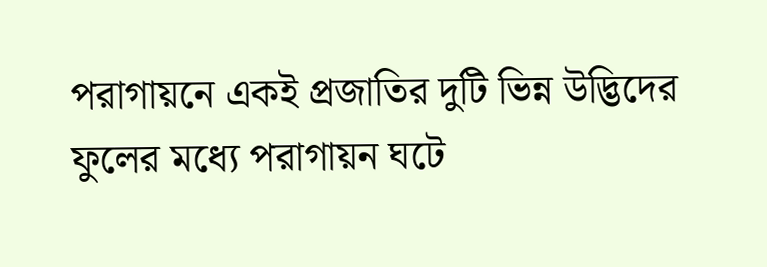পরাগায়নে একই প্রজাতির দুটি ভিন্ন উদ্ভিদের ফুলের মধ্যে পরাগায়ন ঘটে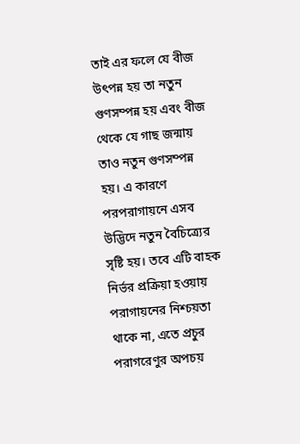তাই এর ফলে যে বীজ উৎপন্ন হয় তা নতুন গুণসম্পন্ন হয় এবং বীজ থেকে যে গাছ জন্মায় তাও নতুন গুণসম্পন্ন হয়। এ কারণে পরপরাগায়নে এসব উদ্ভিদে নতুন বৈচিত্র্যের সৃষ্টি হয়। তবে এটি বাহক নির্ভর প্রক্রিয়া হওয়ায় পরাগায়নের নিশ্চয়তা থাকে না, এতে প্রচুর পরাগরেণুর অপচয়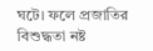ঘটে। ফলে প্রজাতির বিশুদ্ধতা নষ্ট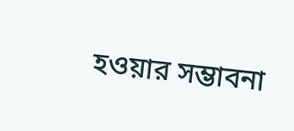হওয়ার সম্ভাবনা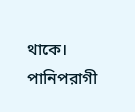থাকে।
পানিপরাগী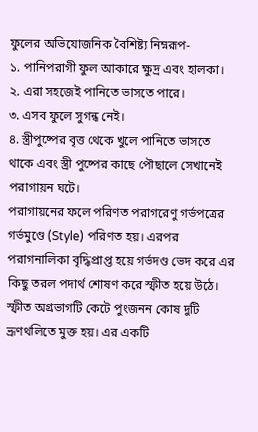ফুলের অভিযোজনিক বৈশিষ্ট্য নিম্নরূপ-
১. পানিপরাগী ফুল আকারে ক্ষুদ্র এবং হালকা।
২. এরা সহজেই পানিতে ভাসতে পারে।
৩. এসব ফুলে সুগন্ধ নেই।
৪. স্ত্রীপুষ্পের বৃত্ত থেকে খুলে পানিতে ভাসতে থাকে এবং স্ত্রী পুষ্পের কাছে পৌছালে সেখানেই পরাগায়ন ঘটে।
পরাগায়নের ফলে পরিণত পরাগরেণু গর্ভপত্রের গর্ভমুণ্ডে (Style) পরিণত হয়। এরপর পরাগনালিকা বৃদ্ধিপ্রাপ্ত হয়ে গর্ভদণ্ড ভেদ করে এর কিছু তরল পদার্থ শোষণ করে স্ফীত হয়ে উঠে। স্ফীত অগ্রভাগটি কেটে পুংজনন কোষ দুটি ভ্রূণথলিতে মুক্ত হয়। এর একটি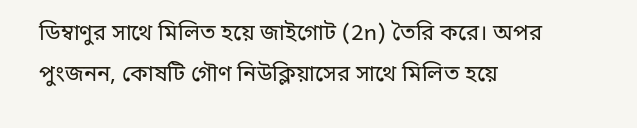ডিম্বাণুর সাথে মিলিত হয়ে জাইগোট (2n) তৈরি করে। অপর পুংজনন, কোষটি গৌণ নিউক্লিয়াসের সাথে মিলিত হয়ে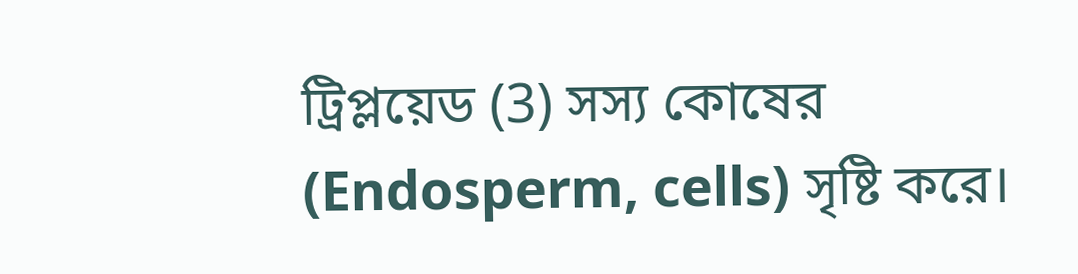ট্রিপ্লয়েড (3) সস্য কোষের (Endosperm, cells) সৃষ্টি করে।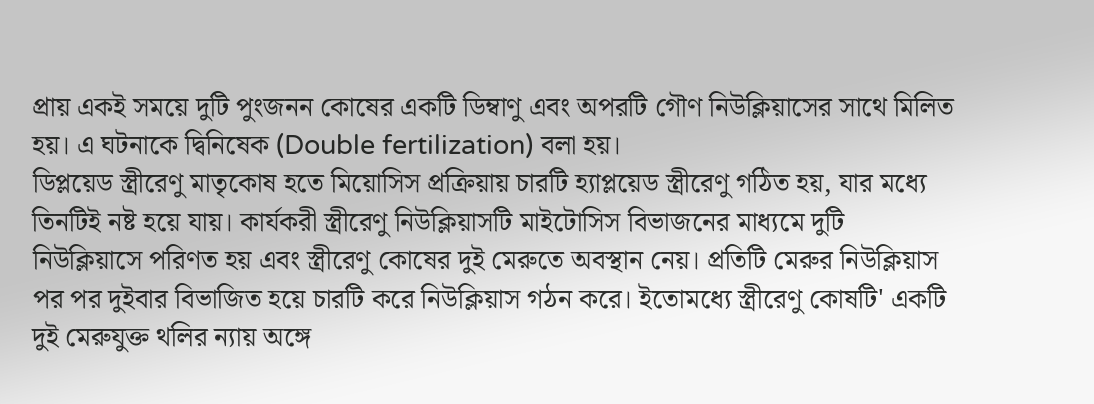প্রায় একই সময়ে দুটি পুংজনন কোষের একটি ডিম্বাণু এবং অপরটি গৌণ নিউক্লিয়াসের সাথে মিলিত হয়। এ ঘটনাকে দ্বিনিষেক (Double fertilization) বলা হয়।
ডিপ্লয়েড স্ত্রীরেণু মাতৃকোষ হতে মিয়োসিস প্রক্রিয়ায় চারটি হ্যাপ্লয়েড স্ত্রীরেণু গঠিত হয়, যার মধ্যে তিনটিই নষ্ট হয়ে যায়। কার্যকরী স্ত্রীরেণু নিউক্লিয়াসটি মাইটোসিস বিভাজনের মাধ্যমে দুটি নিউক্লিয়াসে পরিণত হয় এবং স্ত্রীরেণু কোষের দুই মেরুতে অবস্থান নেয়। প্রতিটি মেরুর নিউক্লিয়াস পর পর দুইবার বিভাজিত হয়ে চারটি করে নিউক্লিয়াস গঠন করে। ইতোমধ্যে স্ত্রীরেণু কোষটি' একটি দুই মেরুযুক্ত থলির ন্যায় অঙ্গে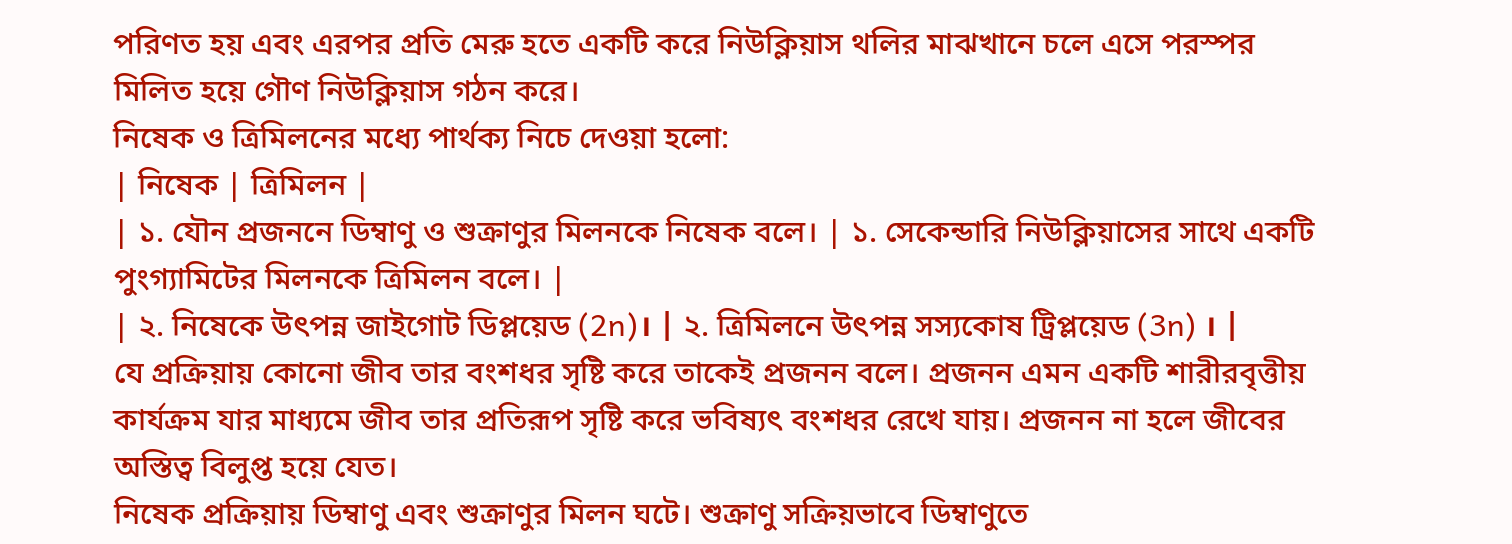পরিণত হয় এবং এরপর প্রতি মেরু হতে একটি করে নিউক্লিয়াস থলির মাঝখানে চলে এসে পরস্পর মিলিত হয়ে গৌণ নিউক্লিয়াস গঠন করে।
নিষেক ও ত্রিমিলনের মধ্যে পার্থক্য নিচে দেওয়া হলো:
| নিষেক | ত্রিমিলন |
| ১. যৌন প্রজননে ডিম্বাণু ও শুক্রাণুর মিলনকে নিষেক বলে। | ১. সেকেন্ডারি নিউক্লিয়াসের সাথে একটি পুংগ্যামিটের মিলনকে ত্রিমিলন বলে। |
| ২. নিষেকে উৎপন্ন জাইগোট ডিপ্লয়েড (2n)। | ২. ত্রিমিলনে উৎপন্ন সস্যকোষ ট্রিপ্লয়েড (3n) । |
যে প্রক্রিয়ায় কোনো জীব তার বংশধর সৃষ্টি করে তাকেই প্রজনন বলে। প্রজনন এমন একটি শারীরবৃত্তীয় কার্যক্রম যার মাধ্যমে জীব তার প্রতিরূপ সৃষ্টি করে ভবিষ্যৎ বংশধর রেখে যায়। প্রজনন না হলে জীবের অস্তিত্ব বিলুপ্ত হয়ে যেত।
নিষেক প্রক্রিয়ায় ডিম্বাণু এবং শুক্রাণুর মিলন ঘটে। শুক্রাণু সক্রিয়ভাবে ডিম্বাণুতে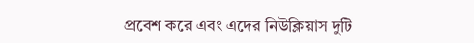প্রবেশ করে এবং এদের নিউক্লিয়াস দুটি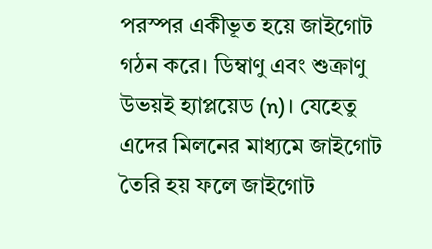পরস্পর একীভূত হয়ে জাইগোট গঠন করে। ডিম্বাণু এবং শুক্রাণু উভয়ই হ্যাপ্লয়েড (n)। যেহেতু এদের মিলনের মাধ্যমে জাইগোট তৈরি হয় ফলে জাইগোট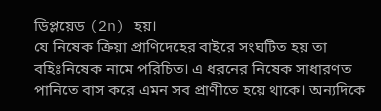ডিপ্লয়েড (2n) হয়।
যে নিষেক ক্রিয়া প্রাণিদেহের বাইরে সংঘটিত হয় তা বহিঃনিষেক নামে পরিচিত। এ ধরনের নিষেক সাধারণত পানিতে বাস করে এমন সব প্রাণীতে হয়ে থাকে। অন্যদিকে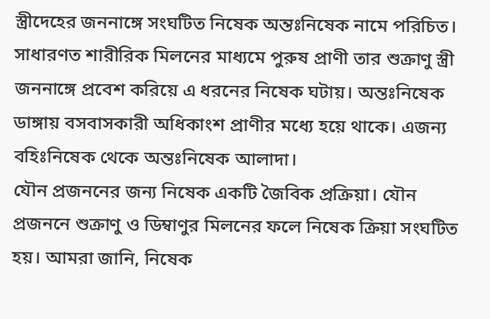স্ত্রীদেহের জননাঙ্গে সংঘটিত নিষেক অন্তঃনিষেক নামে পরিচিত। সাধারণত শারীরিক মিলনের মাধ্যমে পুরুষ প্রাণী তার শুক্রাণু স্ত্রী জননাঙ্গে প্রবেশ করিয়ে এ ধরনের নিষেক ঘটায়। অন্তঃনিষেক ডাঙ্গায় বসবাসকারী অধিকাংশ প্রাণীর মধ্যে হয়ে থাকে। এজন্য বহিঃনিষেক থেকে অন্তঃনিষেক আলাদা।
যৌন প্রজননের জন্য নিষেক একটি জৈবিক প্রক্রিয়া। যৌন প্রজননে শুক্রাণু ও ডিম্বাণুর মিলনের ফলে নিষেক ক্রিয়া সংঘটিত হয়। আমরা জানি, নিষেক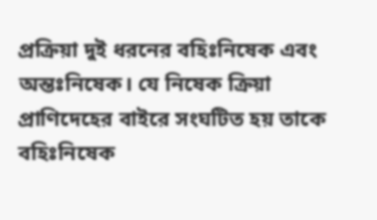প্রক্রিয়া দুই ধরনের বহিঃনিষেক এবং অন্তঃনিষেক। যে নিষেক ক্রিয়া প্রাণিদেহের বাইরে সংঘটিত হয় তাকে বহিঃনিষেক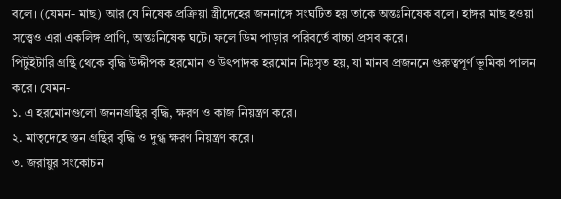বলে। (যেমন- মাছ) আর যে নিষেক প্রক্রিয়া স্ত্রীদেহের জননাঙ্গে সংঘটিত হয় তাকে অন্তঃনিষেক বলে। হাঙ্গর মাছ হওয়া সত্ত্বেও এরা একলিঙ্গ প্রাণি, অন্তঃনিষেক ঘটে। ফলে ডিম পাড়ার পরিবর্তে বাচ্চা প্রসব করে।
পিটুইটারি গ্রন্থি থেকে বৃদ্ধি উদ্দীপক হরমোন ও উৎপাদক হরমোন নিঃসৃত হয়, যা মানব প্রজননে গুরুত্বপূর্ণ ভূমিকা পালন করে। যেমন-
১. এ হরমোনগুলো জননগ্রন্থির বৃদ্ধি, ক্ষরণ ও কাজ নিয়ন্ত্রণ করে।
২. মাতৃদেহে স্তন গ্রন্থির বৃদ্ধি ও দুগ্ধ ক্ষরণ নিয়ন্ত্রণ করে।
৩. জরায়ুর সংকোচন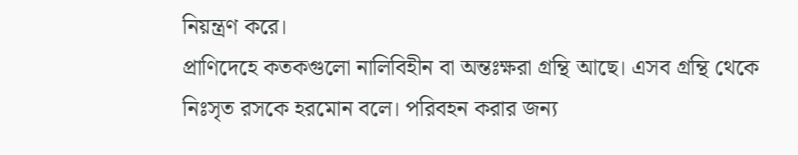নিয়ন্ত্রণ করে।
প্রাণিদেহে কতকগুলো নালিবিহীন বা অন্তঃক্ষরা গ্রন্থি আছে। এসব গ্রন্থি থেকে নিঃসৃত রসকে হরমোন বলে। পরিবহন করার জন্য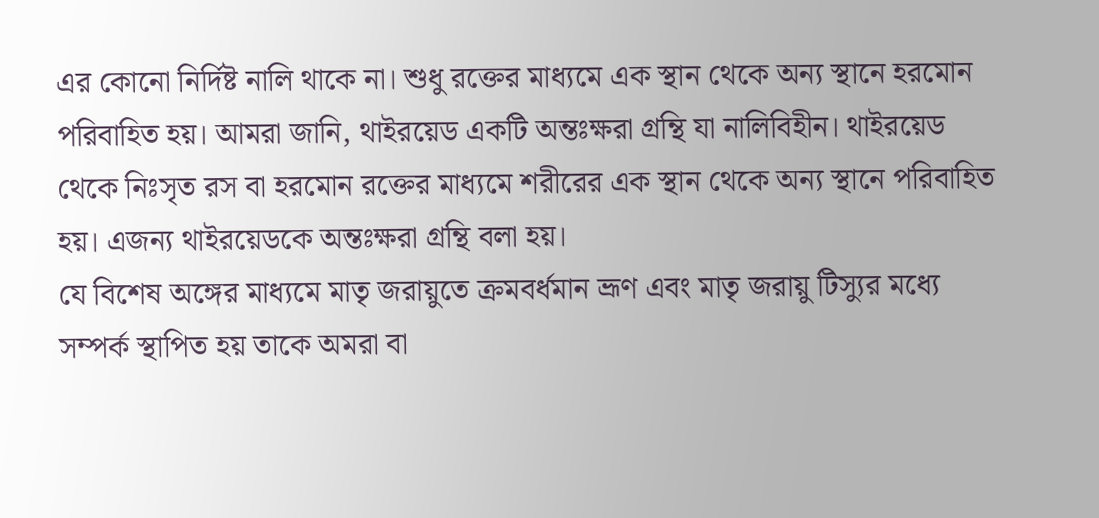এর কোনো নির্দিষ্ট নালি থাকে না। শুধু রক্তের মাধ্যমে এক স্থান থেকে অন্য স্থানে হরমোন পরিবাহিত হয়। আমরা জানি, থাইরয়েড একটি অন্তঃক্ষরা গ্রন্থি যা নালিবিহীন। থাইরয়েড থেকে নিঃসৃত রস বা হরমোন রক্তের মাধ্যমে শরীরের এক স্থান থেকে অন্য স্থানে পরিবাহিত হয়। এজন্য থাইরয়েডকে অন্তঃক্ষরা গ্রন্থি বলা হয়।
যে বিশেষ অঙ্গের মাধ্যমে মাতৃ জরায়ুতে ক্রমবর্ধমান ভ্রূণ এবং মাতৃ জরায়ু টিস্যুর মধ্যে সম্পর্ক স্থাপিত হয় তাকে অমরা বা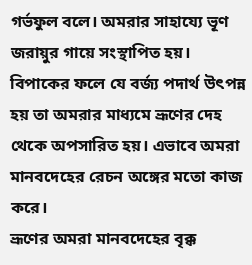গর্ভফুল বলে। অমরার সাহায্যে ভূণ জরায়ুর গায়ে সংস্থাপিত হয়। বিপাকের ফলে যে বর্জ্য পদার্থ উৎপন্ন হয় তা অমরার মাধ্যমে ভ্রূণের দেহ থেকে অপসারিত হয়। এভাবে অমরা মানবদেহের রেচন অঙ্গের মতো কাজ করে।
ভ্রূণের অমরা মানবদেহের বৃক্ক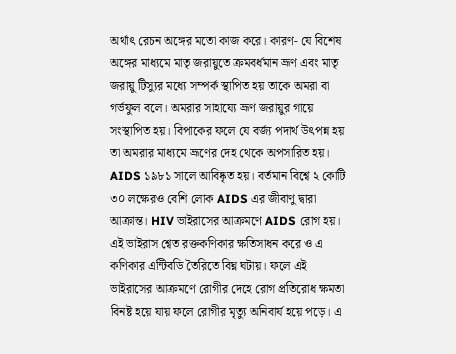অর্থাৎ রেচন অঙ্গের মতো কাজ করে। কারণ- যে বিশেষ অঙ্গের মাধ্যমে মাতৃ জরায়ুতে ক্রমবর্ধমান ভ্রূণ এবং মাতৃ জরায়ু টিস্যুর মধ্যে সম্পর্ক স্থাপিত হয় তাকে অমরা বা গর্ভফুল বলে। অমরার সাহায্যে ভ্রূণ জরায়ুর গায়ে সংস্থাপিত হয়। বিপাকের ফলে যে বর্জ্য পদার্থ উৎপন্ন হয় তা অমরার মাধ্যমে ভ্রূণের দেহ থেকে অপসারিত হয়।
AIDS ১৯৮১ সালে আবিষ্কৃত হয়। বর্তমান বিশ্বে ২ কোটি ৩০ লক্ষেরও বেশি লোক AIDS এর জীবাণু দ্বারা আক্রান্ত। HIV ভাইরাসের আক্রমণে AIDS রোগ হয়। এই ভাইরাস শ্বেত রক্তকণিকার ক্ষতিসাধন করে ও এ কণিকার এন্টিবডি তৈরিতে বিঘ্ন ঘটায়। ফলে এই ভাইরাসের আক্রমণে রোগীর দেহে রোগ প্রতিরোধ ক্ষমতা বিনষ্ট হয়ে যায় ফলে রোগীর মৃত্যু অনিবার্য হয়ে পড়ে। এ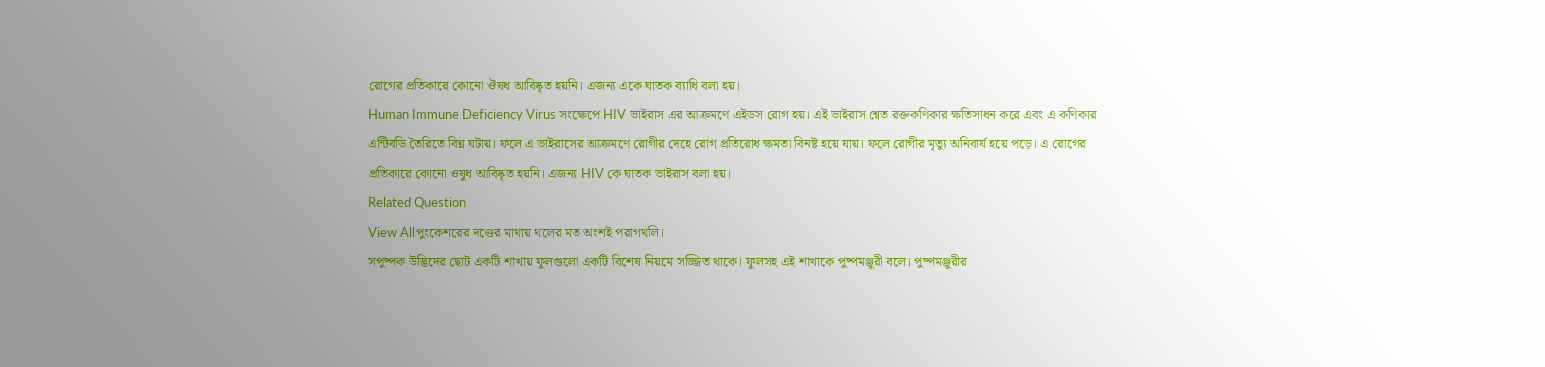রোগের প্রতিকারে কোনো ঔষধ আবিষ্কৃত হয়নি। এজন্য একে ঘাতক ব্যাধি বলা হয়।
Human Immune Deficiency Virus সংক্ষেপে HIV ভাইরাস এর আক্রমণে এইডস রোগ হয়। এই ভাইরাস শ্বেত রক্তকণিকার ক্ষতিসাধন করে এবং এ কণিকার এন্টিবডি তৈরিতে বিঘ্ন ঘটায়। ফলে এ ভাইরাসের আক্রমণে রোগীর দেহে রোগ প্রতিরোধ ক্ষমতা বিনষ্ট হয়ে যায়। ফলে রোগীর মৃত্যু অনিবার্য হয়ে পড়ে। এ রোগের প্রতিকারে কোনো ওষুধ আবিষ্কৃত হয়নি। এজন্য HIV কে ঘাতক ভাইরাস বলা হয়।
Related Question
View Allপুংকেশরের দণ্ডের মাথায় থলের মত অংশই পরাগথলি।
সপুষ্পক উদ্ভিদের ছোট একটি শাখায় ফুলগুলো একটি বিশেষ নিয়মে সজ্জিত থাকে। ফুলসহ এই শাখাকে পুষ্পমঞ্জুরী বলে। পুষ্পমঞ্জুরীর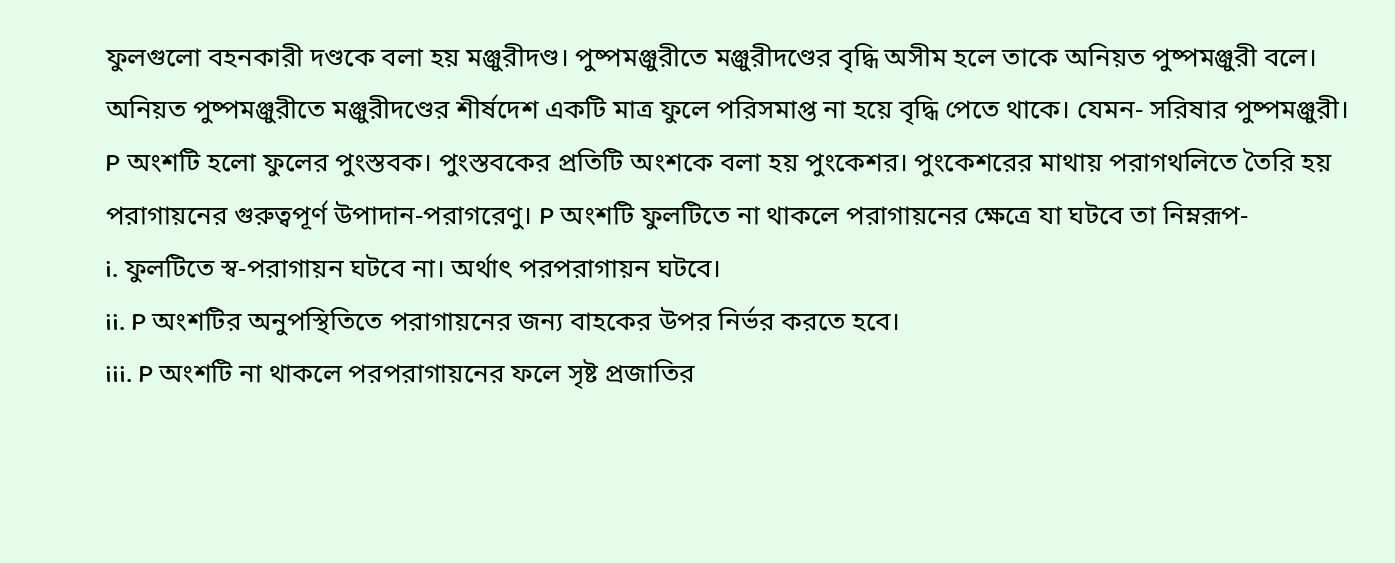ফুলগুলো বহনকারী দণ্ডকে বলা হয় মঞ্জুরীদণ্ড। পুষ্পমঞ্জুরীতে মঞ্জুরীদণ্ডের বৃদ্ধি অসীম হলে তাকে অনিয়ত পুষ্পমঞ্জুরী বলে। অনিয়ত পুষ্পমঞ্জুরীতে মঞ্জুরীদণ্ডের শীর্ষদেশ একটি মাত্র ফুলে পরিসমাপ্ত না হয়ে বৃদ্ধি পেতে থাকে। যেমন- সরিষার পুষ্পমঞ্জুরী।
P অংশটি হলো ফুলের পুংস্তবক। পুংস্তবকের প্রতিটি অংশকে বলা হয় পুংকেশর। পুংকেশরের মাথায় পরাগথলিতে তৈরি হয় পরাগায়নের গুরুত্বপূর্ণ উপাদান-পরাগরেণু। P অংশটি ফুলটিতে না থাকলে পরাগায়নের ক্ষেত্রে যা ঘটবে তা নিম্নরূপ-
i. ফুলটিতে স্ব-পরাগায়ন ঘটবে না। অর্থাৎ পরপরাগায়ন ঘটবে।
ii. P অংশটির অনুপস্থিতিতে পরাগায়নের জন্য বাহকের উপর নির্ভর করতে হবে।
iii. P অংশটি না থাকলে পরপরাগায়নের ফলে সৃষ্ট প্রজাতির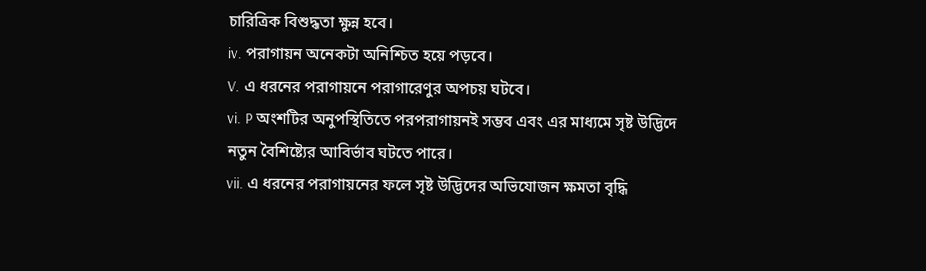চারিত্রিক বিশুদ্ধতা ক্ষুন্ন হবে।
iv. পরাগায়ন অনেকটা অনিশ্চিত হয়ে পড়বে।
V. এ ধরনের পরাগায়নে পরাগারেণুর অপচয় ঘটবে।
vi. P অংশটির অনুপস্থিতিতে পরপরাগায়নই সম্ভব এবং এর মাধ্যমে সৃষ্ট উদ্ভিদে নতুন বৈশিষ্ট্যের আবির্ভাব ঘটতে পারে।
vii. এ ধরনের পরাগায়নের ফলে সৃষ্ট উদ্ভিদের অভিযোজন ক্ষমতা বৃদ্ধি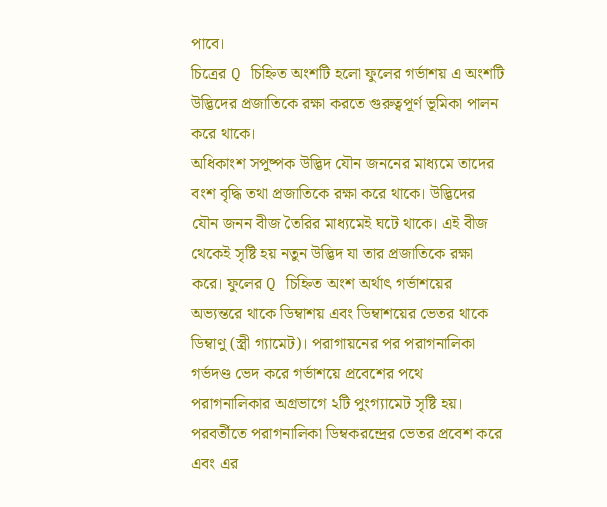পাবে।
চিত্রের Q চিহ্নিত অংশটি হলো ফুলের গর্ভাশয় এ অংশটি উদ্ভিদের প্রজাতিকে রক্ষা করতে গুরুত্বপূর্ণ ভূমিকা পালন করে থাকে।
অধিকাংশ সপুষ্পক উদ্ভিদ যৌন জননের মাধ্যমে তাদের বংশ বৃদ্ধি তথা প্রজাতিকে রক্ষা করে থাকে। উদ্ভিদের যৌন জনন বীজ তৈরির মাধ্যমেই ঘটে থাকে। এই বীজ থেকেই সৃষ্টি হয় নতুন উদ্ভিদ যা তার প্রজাতিকে রক্ষা করে। ফুলের Q চিহ্নিত অংশ অর্থাৎ গর্ভাশয়ের অভ্যন্তরে থাকে ডিম্বাশয় এবং ডিম্বাশয়ের ভেতর থাকে ডিম্বাণু (স্ত্রী গ্যামেট)। পরাগায়নের পর পরাগনালিকা গর্ভদণ্ড ভেদ করে গর্ভাশয়ে প্রবেশের পথে পরাগনালিকার অগ্রভাগে ২টি পুংগ্যামেট সৃষ্টি হয়। পরবর্তীতে পরাগনালিকা ডিম্বকরন্দ্রের ভেতর প্রবেশ করে এবং এর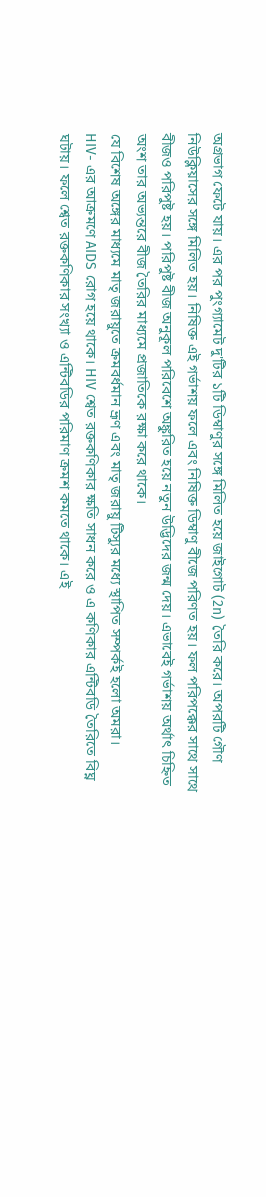অগ্রভাগ ফেটে যায়। এর পর পুংগ্যামেট দু'টির ১টি ডিম্বাণুর সঙ্গে মিলিত হয়ে জাইগোট (2n) তৈরি করে। অপরটি গৌণ নিউক্লিয়াসের সঙ্গে মিলিত হয়। নিষিক্ত এই গর্ভাশয় ফলে এবং নিষিক্ত ডিম্বাণু বীজে পরিণত হয়। ফল পরিপক্কের সাথে সাথে বীজও পরিপুষ্ট হয়। পরিপুষ্ট বীজ অনুকূল পরিবেশে অঙ্কুরিত হয়ে নতুন উদ্ভিদের জন্ম দেয়। এভাবেই গর্ভাশয় অর্থাৎ চিহ্নিত অংশ তার অভ্যন্তরে বীজ তৈরির মাধ্যমে প্রজাতিকে রক্ষা করে থাকে।
যে বিশেষ অঙ্গের মাধ্যমে মাতৃ জরায়ুতে ক্রমবর্ধমান ভ্রূণ এবং মাতৃ জরায়ু টিস্যুর মধ্যে স্থাপিত সম্পর্কই হলো অমরা।
HIV- এর আক্রমণে AIDS রোগ হয়ে থাকে। HIV শ্বেত রক্তকণিকার ক্ষতি সাধন করে ও এ কণিকার এন্টিবডি তৈরিতে বিঘ্ন ঘটায়। ফলে শ্বেত রক্তকণিকার সংখ্যা ও এন্টিবডির পরিমাণ ক্রমশ কমতে থাকে। এই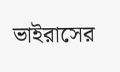ভাইরাসের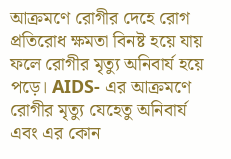আক্রমণে রোগীর দেহে রোগ প্রতিরোধ ক্ষমতা বিনষ্ট হয়ে যায় ফলে রোগীর মৃত্যু অনিবার্য হয়ে পড়ে। AIDS- এর আক্রমণে রোগীর মৃত্যু যেহেতু অনিবার্য এবং এর কোন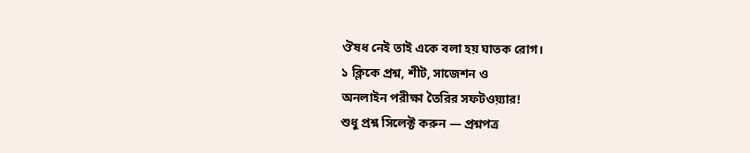ঔষধ নেই তাই একে বলা হয় ঘাতক রোগ।
১ ক্লিকে প্রশ্ন, শীট, সাজেশন ও
অনলাইন পরীক্ষা তৈরির সফটওয়্যার!
শুধু প্রশ্ন সিলেক্ট করুন — প্রশ্নপত্র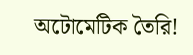অটোমেটিক তৈরি!